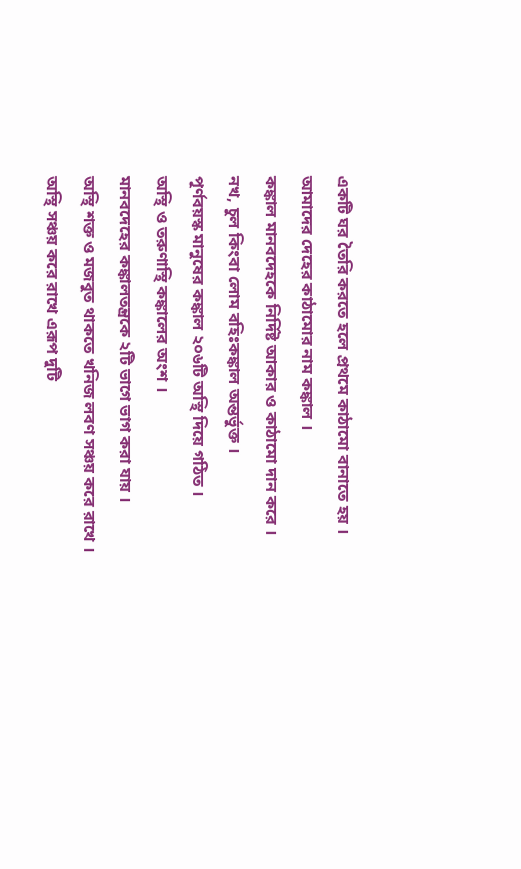একটি ঘর তৈরি করতে হলে প্রথমে কাঠামো বানাতে হয় ।
আমাদের দেহের কাঠামোর নাম কঙ্কাল ।
কঙ্কাল মানবদেহকে নির্দিষ্ট আকার ও কাঠামো দান করে ।
নখ, চুল কিংবা লোম বহিঃকঙ্কাল অন্তর্ভুক্ত ।
পূর্ণবয়স্ক মানুষের কঙ্কাল ২০৬টি অস্থি দিয়ে গঠিত ।
অস্থি ও তরুণাস্থি কঙ্কালের অংশ ।
মানবদেহের কঙ্কালতন্ত্রকে ২টি ভাগে ভাগ করা যায় ।
অস্থি শক্ত ও মজবুত থাকতে খনিজ লবণ সঞ্চয় করে রাখে ।
অস্থি সঞ্চয় করে রাখে এরূপ দুটি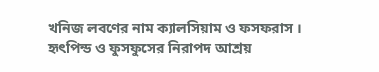খনিজ লবণের নাম ক্যালসিয়াম ও ফসফরাস ।
হৃৎপিন্ড ও ফুসফুসের নিরাপদ আশ্রয়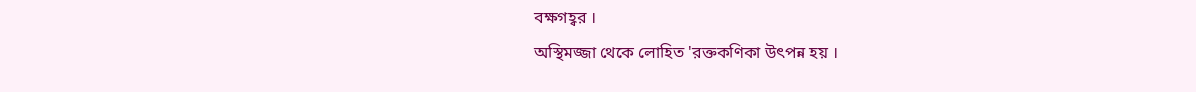বক্ষগহ্বর ।
অস্থিমজ্জা থেকে লোহিত 'রক্তকণিকা উৎপন্ন হয় ।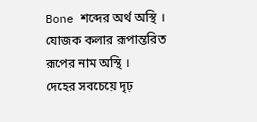Bone শব্দের অর্থ অস্থি ।
যোজক কলার রূপান্তরিত রূপের নাম অস্থি ।
দেহের সবচেয়ে দৃঢ়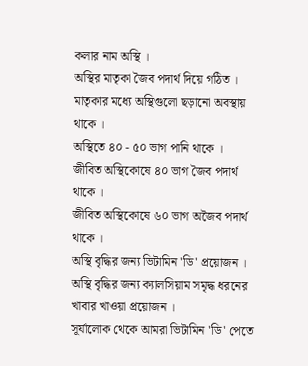কলার নাম অস্থি ।
অস্থির মাতৃকা জৈব পদার্থ দিয়ে গঠিত ।
মাতৃকার মধ্যে অস্থিগুলো ছড়ানো অবস্থায় থাকে ।
অস্থিতে ৪০ - ৫০ ভাগ পানি থাকে ।
জীবিত অস্থিকোষে ৪০ ভাগ জৈব পদার্থ থাকে ।
জীবিত অস্থিকোষে ৬০ ভাগ অজৈব পদার্থ থাকে ।
অস্থি বৃদ্ধির জন্য ভিটামিন 'ডি' প্রয়োজন ।
অস্থি বৃদ্ধির জন্য ক্যালসিয়াম সমৃদ্ধ ধরনের খাবার খাওয়া প্রয়োজন ।
সূর্যালোক থেকে আমরা ভিটামিন 'ডি' পেতে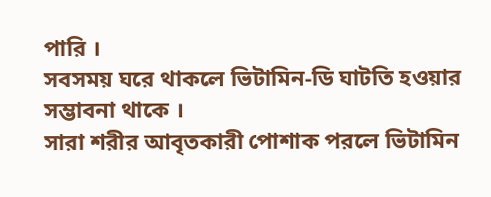পারি ।
সবসময় ঘরে থাকলে ভিটামিন-ডি ঘাটতি হওয়ার সম্ভাবনা থাকে ।
সারা শরীর আবৃতকারী পোশাক পরলে ভিটামিন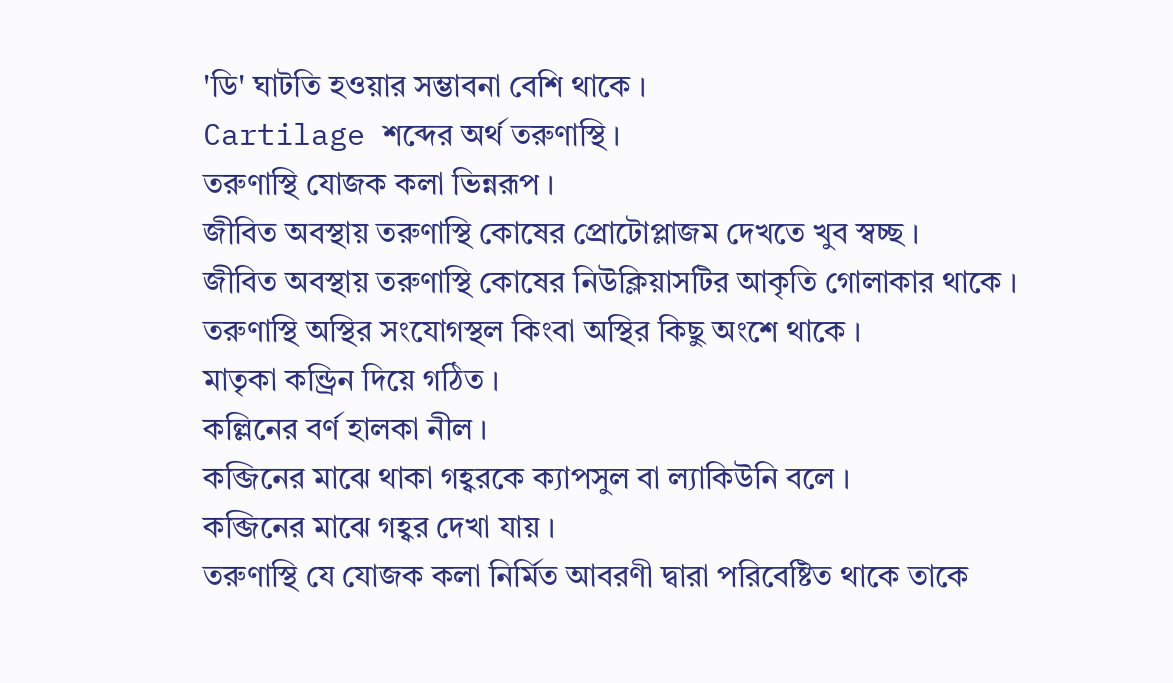'ডি' ঘাটতি হওয়ার সম্ভাবনা বেশি থাকে ।
Cartilage শব্দের অর্থ তরুণাস্থি ।
তরুণাস্থি যোজক কলা ভিন্নরূপ ।
জীবিত অবস্থায় তরুণাস্থি কোষের প্রোটোপ্লাজম দেখতে খুব স্বচ্ছ ।
জীবিত অবস্থায় তরুণাস্থি কোষের নিউক্লিয়াসটির আকৃতি গোলাকার থাকে ।
তরুণাস্থি অস্থির সংযোগস্থল কিংবা অস্থির কিছু অংশে থাকে ।
মাতৃকা কন্ড্রিন দিয়ে গঠিত ।
কল্লিনের বর্ণ হালকা নীল ।
কব্জিনের মাঝে থাকা গহ্বরকে ক্যাপসুল বা ল্যাকিউনি বলে ।
কব্জিনের মাঝে গহ্বর দেখা যায় ।
তরুণাস্থি যে যোজক কলা নির্মিত আবরণী দ্বারা পরিবেষ্টিত থাকে তাকে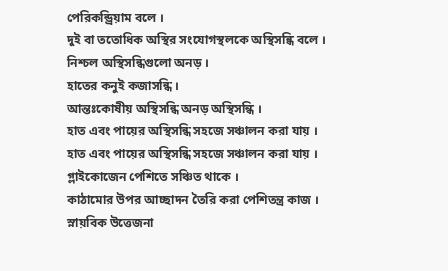পেরিকন্ড্রিয়াম বলে ।
দুই বা ততোধিক অস্থির সংযোগস্থলকে অস্থিসন্ধি বলে ।
নিশ্চল অস্থিসন্ধিগুলো অনড় ।
হাতের কনুই কজাসন্ধি ।
আন্তঃকোষীয় অস্থিসন্ধি অনড় অস্থিসন্ধি ।
হাত এবং পায়ের অস্থিসন্ধি সহজে সঞ্চালন করা যায় ।
হাত এবং পায়ের অস্থিসন্ধি সহজে সঞ্চালন করা যায় ।
গ্লাইকোজেন পেশিতে সঞ্চিত থাকে ।
কাঠামোর উপর আচ্ছাদন তৈরি করা পেশিতন্ত্র কাজ ।
স্নায়বিক উত্তেজনা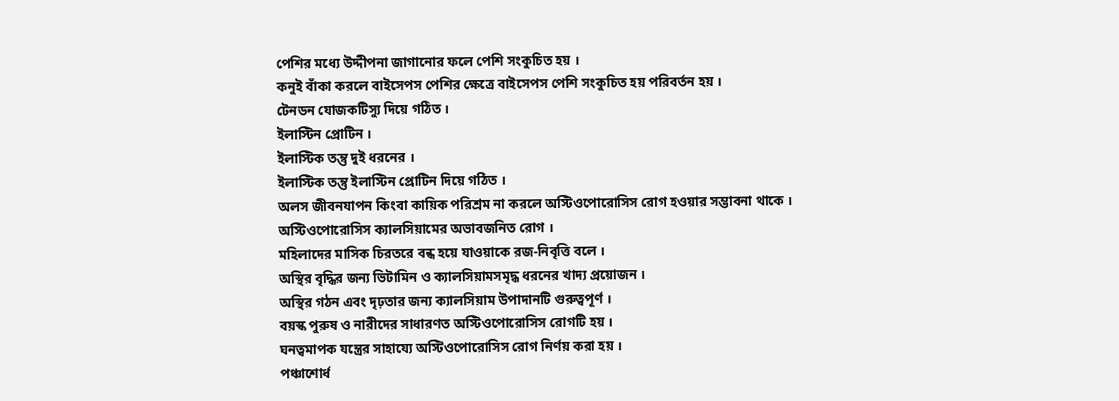পেশির মধ্যে উদ্দীপনা জাগানোর ফলে পেশি সংকুচিত হয় ।
কনুই বাঁকা করলে বাইসেপস পেশির ক্ষেত্রে বাইসেপস পেশি সংকুচিত হয় পরিবর্তন হয় ।
টেনডন যোজকটিস্যু দিয়ে গঠিত ।
ইলাস্টিন প্রোটিন ।
ইলাস্টিক তন্তু দুই ধরনের ।
ইলাস্টিক তন্তু ইলাস্টিন প্রোটিন দিয়ে গঠিত ।
অলস জীবনযাপন কিংবা কায়িক পরিশ্রম না করলে অস্টিওপোরোসিস রোগ হওয়ার সম্ভাবনা থাকে ।
অস্টিওপোরোসিস ক্যালসিয়ামের অভাবজনিত রোগ ।
মহিলাদের মাসিক চিরতরে বন্ধ হয়ে যাওয়াকে রজ-নিবৃত্তি বলে ।
অস্থির বৃদ্ধির জন্য ভিটামিন ও ক্যালসিয়ামসমৃদ্ধ ধরনের খাদ্য প্রয়োজন ।
অস্থির গঠন এবং দৃঢ়তার জন্য ক্যালসিয়াম উপাদানটি গুরুত্বপূর্ণ ।
বয়স্ক পুরুষ ও নারীদের সাধারণত অস্টিওপোরোসিস রোগটি হয় ।
ঘনত্বমাপক যন্ত্রের সাহায্যে অস্টিওপোরোসিস রোগ নির্ণয় করা হয় ।
পঞ্চাশোর্ধ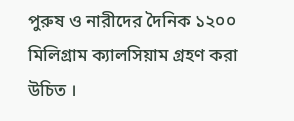পুরুষ ও নারীদের দৈনিক ১২০০ মিলিগ্রাম ক্যালসিয়াম গ্রহণ করা উচিত ।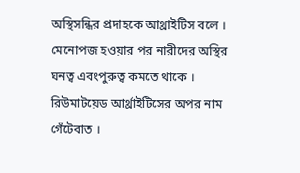অস্থিসন্ধির প্রদাহকে আথ্রাইটিস বলে ।
মেনোপজ হওয়ার পর নারীদের অস্থির ঘনত্ব এবংপুরুত্ব কমতে থাকে ।
রিউমাটয়েড আর্থ্রাইটিসের অপর নাম গেঁটেবাত ।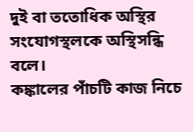দুই বা ততোধিক অস্থির সংযোগস্থলকে অস্থিসন্ধি বলে।
কঙ্কালের পাঁচটি কাজ নিচে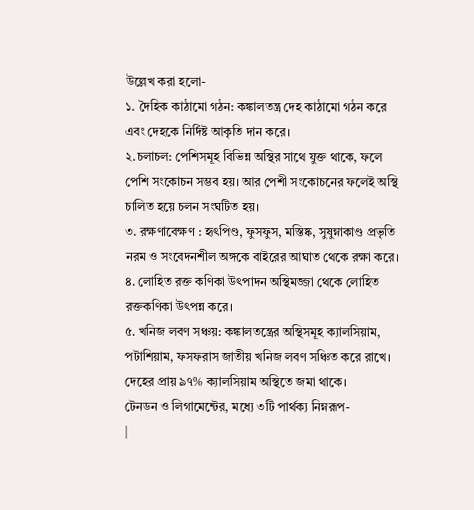উল্লেখ করা হলো-
১. দৈহিক কাঠামো গঠন: কঙ্কালতন্ত্র দেহ কাঠামো গঠন করে এবং দেহকে নির্দিষ্ট আকৃতি দান করে।
২.চলাচল: পেশিসমূহ বিভিন্ন অস্থির সাথে যুক্ত থাকে, ফলে পেশি সংকোচন সম্ভব হয়। আর পেশী সংকোচনের ফলেই অস্থি চালিত হয়ে চলন সংঘটিত হয়।
৩. রক্ষণাবেক্ষণ : হৃৎপিণ্ড, ফুসফুস, মস্তিষ্ক, সুষুম্নাকাণ্ড প্রভৃতি নরম ও সংবেদনশীল অঙ্গকে বাইরের আঘাত থেকে রক্ষা করে।
৪. লোহিত রক্ত কণিকা উৎপাদন অস্থিমজ্জা থেকে লোহিত রক্তকণিকা উৎপন্ন করে।
৫. খনিজ লবণ সঞ্চয়: কঙ্কালতন্ত্রের অস্থিসমূহ ক্যালসিয়াম, পটাশিয়াম, ফসফরাস জাতীয় খনিজ লবণ সঞ্চিত করে রাখে। দেহের প্রায় ৯৭% ক্যালসিয়াম অস্থিতে জমা থাকে।
টেনডন ও লিগামেন্টের, মধ্যে ৩টি পার্থক্য নিম্নরূপ-
|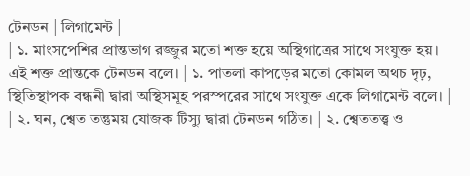টেনডন | লিগামেন্ট |
| ১. মাংসপেশির প্রান্তভাগ রজ্জুর মতো শক্ত হয়ে অস্থিগাত্রের সাথে সংযুক্ত হয়। এই শক্ত প্রান্তকে টেনডন বলে। | ১. পাতলা কাপড়ের মতো কোমল অথচ দৃঢ়, স্থিতিস্থাপক বন্ধনী দ্বারা অস্থিসমূহ পরস্পরের সাথে সংযুক্ত একে লিগামেন্ট বলে। |
| ২. ঘন, শ্বেত তন্তুময় যোজক টিস্যু দ্বারা টেনডন গঠিত। | ২. শ্বেততত্ত্ব ও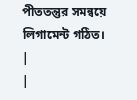পীততন্তুর সমন্বয়ে লিগামেন্ট গঠিত। |
|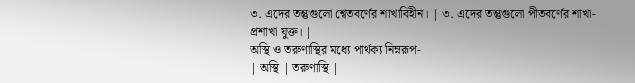৩. এদের তন্তুগুলো শ্বেতবর্ণের শাখাবিহীন। | ৩. এদের তন্তুগুলো পীতবর্ণের শাখা-প্রশাখা যুক্ত। |
অস্থি ও তরুণাস্থির মধ্যে পার্থক্য নিম্নরূপ-
| অস্থি | তরুণাস্থি |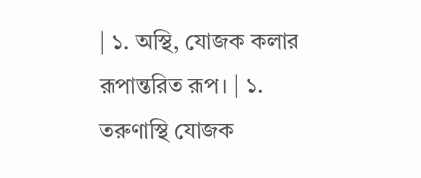| ১. অস্থি, যোজক কলার রূপান্তরিত রূপ। | ১. তরুণাস্থি যোজক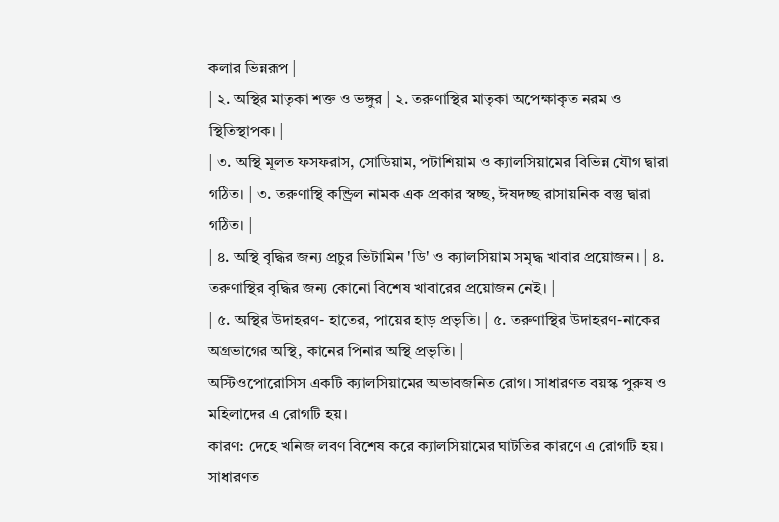কলার ভিন্নরূপ |
| ২. অস্থির মাতৃকা শক্ত ও ভঙ্গুর | ২. তরুণাস্থির মাতৃকা অপেক্ষাকৃত নরম ও স্থিতিস্থাপক। |
| ৩. অস্থি মূলত ফসফরাস, সোডিয়াম, পটাশিয়াম ও ক্যালসিয়ামের বিভিন্ন যৌগ দ্বারা গঠিত। | ৩. তরুণাস্থি কন্ড্রিল নামক এক প্রকার স্বচ্ছ, ঈষদচ্ছ রাসায়নিক বস্তু দ্বারা গঠিত। |
| ৪. অস্থি বৃদ্ধির জন্য প্রচুর ভিটামিন 'ডি' ও ক্যালসিয়াম সমৃদ্ধ খাবার প্রয়োজন। | ৪. তরুণাস্থির বৃদ্ধির জন্য কোনো বিশেষ খাবারের প্রয়োজন নেই। |
| ৫. অস্থির উদাহরণ- হাতের, পায়ের হাড় প্রভৃতি। | ৫. তরুণাস্থির উদাহরণ-নাকের অগ্রভাগের অস্থি, কানের পিনার অস্থি প্রভৃতি। |
অস্টিওপোরোসিস একটি ক্যালসিয়ামের অভাবজনিত রোগ। সাধারণত বয়স্ক পুরুষ ও মহিলাদের এ রোগটি হয়।
কারণ: দেহে খনিজ লবণ বিশেষ করে ক্যালসিয়ামের ঘাটতির কারণে এ রোগটি হয়। সাধারণত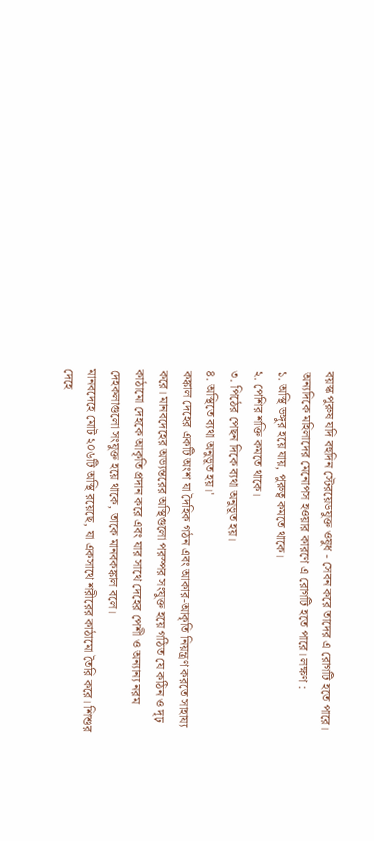বয়স্ক পুরুষ যদি বহুদিন স্টেরয়েডযুক্ত ওষুধ - সেবন করে তাদের এ রোগটি হতে পারে। অন্যদিকে মহিলাদের মেনোপস হওয়ার কারণে এ রোগটি হতে পারে। লক্ষণ :
১. অস্থি ভঙ্গুর হয়ে যায়, পুরুত্ব কমতে থাকে।
২. পেশির শক্তি কমতে থাকে।
৩. পিঠের পেছন দিকে ব্যথা অনুভূত হয়।
৪. অস্থিতে ব্যথা অনুভূত হয়।'
কঙ্কাল দেহের একটি অংশ যা দৈহিক গঠন এবং আকার-আকৃতি নিয়ন্ত্রণ করতে সাহায্য করে। মানবদেহের অভ্যন্তরের অস্থিগুলো পরস্পর সংযুক্ত হয়ে গঠিত যে কঠিন ও দৃঢ় কাঠামো দেহকে আকৃতি প্রদান করে এবং যার সাথে দেহের পেশী ও অন্যান্য নরম দেহকলাগুলো সংযুক্ত হয়ে থাকে, তাকে মানবকঙ্কাল বলে।
মানবদেহে মোট ২০৬টি অস্থি রয়েছে, যা একসাথে শরীরের কাঠামো তৈরি করে। শিশুর দেহে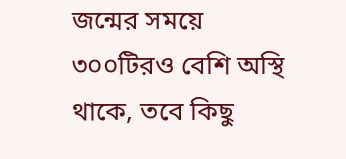জন্মের সময়ে ৩০০টিরও বেশি অস্থি থাকে, তবে কিছু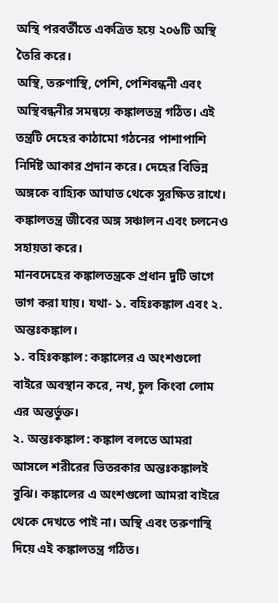অস্থি পরবর্তীতে একত্রিত হয়ে ২০৬টি অস্থি তৈরি করে।
অস্থি, তরুণাস্থি, পেশি, পেশিবন্ধনী এবং অস্থিবন্ধনীর সমন্বয়ে কঙ্কালতন্ত্র গঠিত। এই তন্ত্রটি দেহের কাঠামো গঠনের পাশাপাশি নির্দিষ্ট আকার প্রদান করে। দেহের বিভিন্ন অঙ্গকে বাহ্যিক আঘাত থেকে সুরক্ষিত রাখে। কঙ্কালতন্ত্র জীবের অঙ্গ সঞ্চালন এবং চলনেও সহায়তা করে।
মানবদেহের কঙ্কালতন্ত্রকে প্রধান দুটি ভাগে ভাগ করা যায়। যথা- ১. বহিঃকঙ্কাল এবং ২. অন্তঃকঙ্কাল।
১. বহিঃকঙ্কাল: কঙ্কালের এ অংশগুলো বাইরে অবস্থান করে, নখ, চুল কিংবা লোম এর অন্তর্ভুক্ত।
২. অন্তঃকঙ্কাল: কঙ্কাল বলতে আমরা আসলে শরীরের ভিতরকার অন্তঃকঙ্কালই বুঝি। কঙ্কালের এ অংশগুলো আমরা বাইরে থেকে দেখতে পাই না। অস্থি এবং তরুণাস্থি দিয়ে এই কঙ্কালতন্ত্র গঠিত।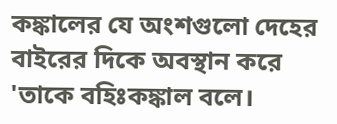কঙ্কালের যে অংশগুলো দেহের বাইরের দিকে অবস্থান করে 'তাকে বহিঃকঙ্কাল বলে।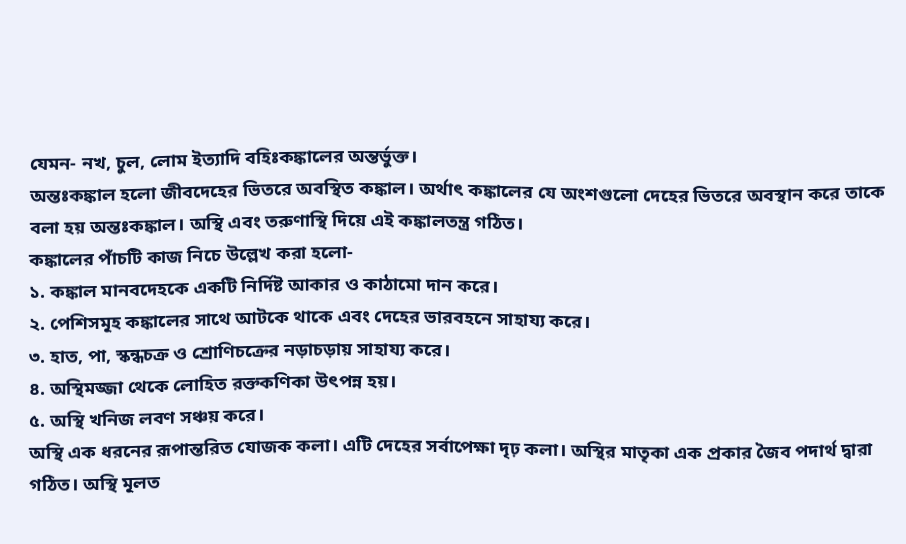যেমন- নখ, চুল, লোম ইত্যাদি বহিঃকঙ্কালের অন্তর্ভুক্ত।
অন্তঃকঙ্কাল হলো জীবদেহের ভিতরে অবস্থিত কঙ্কাল। অর্থাৎ কঙ্কালের যে অংশগুলো দেহের ভিতরে অবস্থান করে তাকে বলা হয় অন্তঃকঙ্কাল। অস্থি এবং তরুণাস্থি দিয়ে এই কঙ্কালতন্ত্র গঠিত।
কঙ্কালের পাঁচটি কাজ নিচে উল্লেখ করা হলো-
১. কঙ্কাল মানবদেহকে একটি নির্দিষ্ট আকার ও কাঠামো দান করে।
২. পেশিসমূহ কঙ্কালের সাথে আটকে থাকে এবং দেহের ভারবহনে সাহায্য করে।
৩. হাত, পা, স্কন্ধচক্র ও শ্রোণিচক্রের নড়াচড়ায় সাহায্য করে।
৪. অস্থিমজ্জা থেকে লোহিত রক্তকণিকা উৎপন্ন হয়।
৫. অস্থি খনিজ লবণ সঞ্চয় করে।
অস্থি এক ধরনের রূপান্তরিত যোজক কলা। এটি দেহের সর্বাপেক্ষা দৃঢ় কলা। অস্থির মাতৃকা এক প্রকার জৈব পদার্থ দ্বারা গঠিত। অস্থি মূলত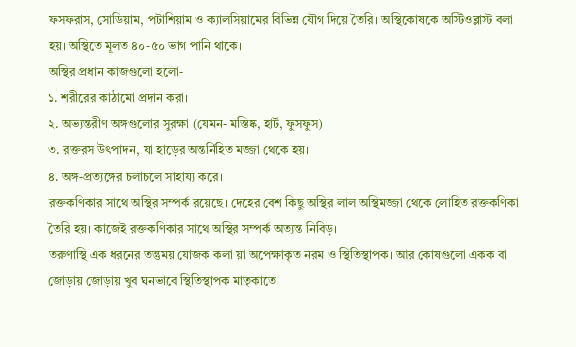ফসফরাস, সোডিয়াম, পটাশিয়াম ও ক্যালসিয়ামের বিভিন্ন যৌগ দিয়ে তৈরি। অস্থিকোষকে অস্টিওব্লাস্ট বলা হয়। অস্থিতে মূলত ৪০-৫০ ভাগ পানি থাকে।
অস্থির প্রধান কাজগুলো হলো-
১. শরীরের কাঠামো প্রদান করা।
২. অভ্যন্তরীণ অঙ্গগুলোর সুরক্ষা (যেমন- মস্তিষ্ক, হার্ট, ফুসফুস)
৩. রক্তরস উৎপাদন, যা হাড়ের অন্তর্নিহিত মজ্জা থেকে হয়।
৪. অঙ্গ-প্রত্যঙ্গের চলাচলে সাহায্য করে।
রক্তকণিকার সাথে অস্থির সম্পর্ক রয়েছে। দেহের বেশ কিছু অস্থির লাল অস্থিমজ্জা থেকে লোহিত রক্তকণিকা তৈরি হয়। কাজেই রক্তকণিকার সাথে অস্থির সম্পর্ক অত্যন্ত নিবিড়।
তরুণাস্থি এক ধরনের তন্তুময় যোজক কলা য়া অপেক্ষাকৃত নরম ও স্থিতিস্থাপক। আর কোষগুলো একক বা জোড়ায় জোড়ায় খুব ঘনভাবে স্থিতিস্থাপক মাতৃকাতে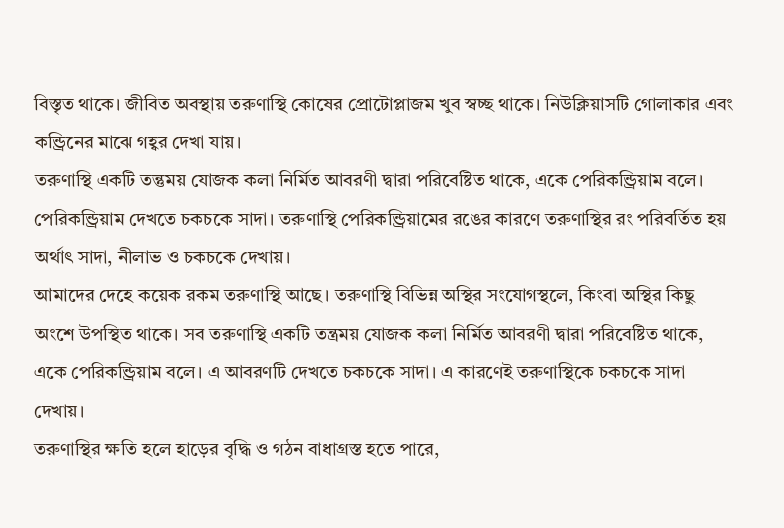বিস্তৃত থাকে। জীবিত অবস্থায় তরুণাস্থি কোষের প্রোটোপ্লাজম খুব স্বচ্ছ থাকে। নিউক্লিয়াসটি গোলাকার এবং কন্ড্রিনের মাঝে গহ্বর দেখা যায়।
তরুণাস্থি একটি তন্তুময় যোজক কলা নির্মিত আবরণী দ্বারা পরিবেষ্টিত থাকে, একে পেরিকন্ড্রিয়াম বলে। পেরিকন্ড্রিয়াম দেখতে চকচকে সাদা। তরুণাস্থি পেরিকন্ড্রিয়ামের রঙের কারণে তরুণাস্থির রং পরিবর্তিত হয় অর্থাৎ সাদা, নীলাভ ও চকচকে দেখায়।
আমাদের দেহে কয়েক রকম তরুণাস্থি আছে। তরুণাস্থি বিভিন্ন অস্থির সংযোগস্থলে, কিংবা অস্থির কিছু অংশে উপস্থিত থাকে। সব তরুণাস্থি একটি তন্ত্রময় যোজক কলা নির্মিত আবরণী দ্বারা পরিবেষ্টিত থাকে, একে পেরিকন্ড্রিয়াম বলে। এ আবরণটি দেখতে চকচকে সাদা। এ কারণেই তরুণাস্থিকে চকচকে সাদা দেখায়।
তরুণাস্থির ক্ষতি হলে হাড়ের বৃদ্ধি ও গঠন বাধাগ্রস্ত হতে পারে,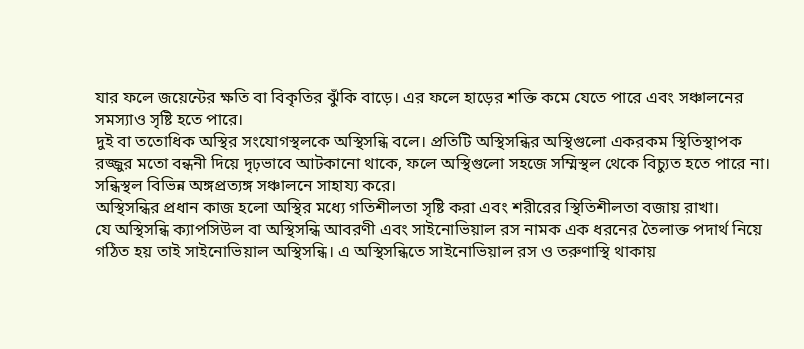যার ফলে জয়েন্টের ক্ষতি বা বিকৃতির ঝুঁকি বাড়ে। এর ফলে হাড়ের শক্তি কমে যেতে পারে এবং সঞ্চালনের সমস্যাও সৃষ্টি হতে পারে।
দুই বা ততোধিক অস্থির সংযোগস্থলকে অস্থিসন্ধি বলে। প্রতিটি অস্থিসন্ধির অস্থিগুলো একরকম স্থিতিস্থাপক রজ্জুর মতো বন্ধনী দিয়ে দৃঢ়ভাবে আটকানো থাকে, ফলে অস্থিগুলো সহজে সম্মিস্থল থেকে বিচ্যুত হতে পারে না। সন্ধিস্থল বিভিন্ন অঙ্গপ্রত্যঙ্গ সঞ্চালনে সাহায্য করে।
অস্থিসন্ধির প্রধান কাজ হলো অস্থির মধ্যে গতিশীলতা সৃষ্টি করা এবং শরীরের স্থিতিশীলতা বজায় রাখা।
যে অস্থিসন্ধি ক্যাপসিউল বা অস্থিসন্ধি আবরণী এবং সাইনোভিয়াল রস নামক এক ধরনের তৈলাক্ত পদার্থ নিয়ে গঠিত হয় তাই সাইনোভিয়াল অস্থিসন্ধি। এ অস্থিসন্ধিতে সাইনোভিয়াল রস ও তরুণাস্থি থাকায়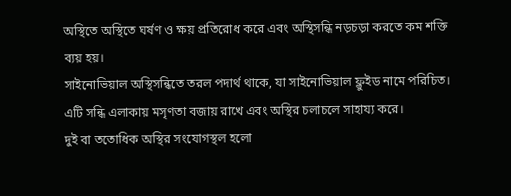অস্থিতে অস্থিতে ঘর্ষণ ও ক্ষয় প্রতিরোধ করে এবং অস্থিসন্ধি নড়চড়া করতে কম শক্তি ব্যয় হয়।
সাইনোভিয়াল অস্থিসন্ধিতে তরল পদার্থ থাকে, যা সাইনোভিয়াল ফ্লুইড নামে পরিচিত। এটি সন্ধি এলাকায় মসৃণতা বজায় রাখে এবং অস্থির চলাচলে সাহায্য করে।
দুই বা ততোধিক অস্থির সংযোগস্থল হলো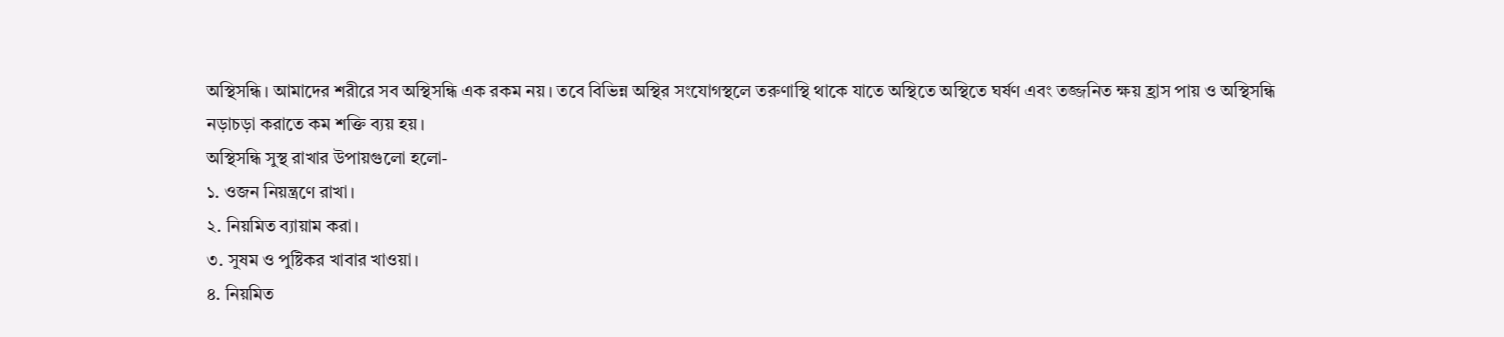অস্থিসন্ধি। আমাদের শরীরে সব অস্থিসন্ধি এক রকম নয়। তবে বিভিন্ন অস্থির সংযোগস্থলে তরুণাস্থি থাকে যাতে অস্থিতে অস্থিতে ঘর্ষণ এবং তজ্জনিত ক্ষয় হ্রাস পায় ও অস্থিসন্ধি নড়াচড়া করাতে কম শক্তি ব্যয় হয়।
অস্থিসন্ধি সুস্থ রাখার উপায়গুলো হলো-
১. ওজন নিয়ন্ত্রণে রাখা।
২. নিয়মিত ব্যায়াম করা।
৩. সুষম ও পুষ্টিকর খাবার খাওয়া।
৪. নিয়মিত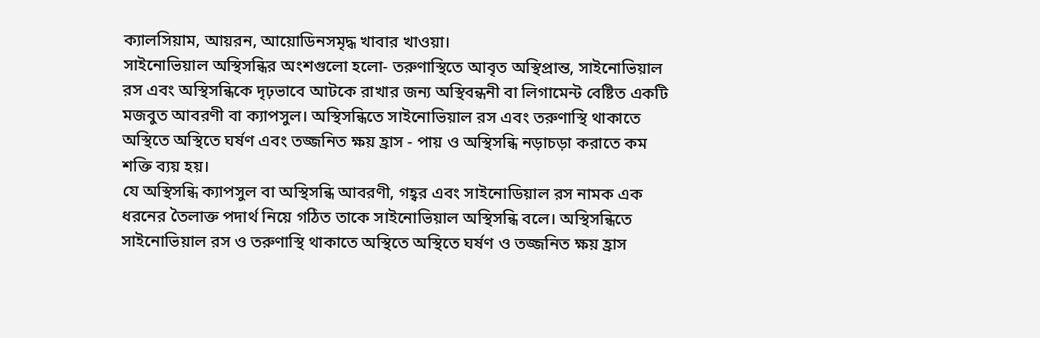ক্যালসিয়াম, আয়রন, আয়োডিনসমৃদ্ধ খাবার খাওয়া।
সাইনোভিয়াল অস্থিসন্ধির অংশগুলো হলো- তরুণাস্থিতে আবৃত অস্থিপ্রান্ত, সাইনোভিয়াল রস এবং অস্থিসন্ধিকে দৃঢ়ভাবে আটকে রাখার জন্য অস্থিবন্ধনী বা লিগামেন্ট বেষ্টিত একটি মজবুত আবরণী বা ক্যাপসুল। অস্থিসন্ধিতে সাইনোভিয়াল রস এবং তরুণাস্থি থাকাতে অস্থিতে অস্থিতে ঘর্ষণ এবং তজ্জনিত ক্ষয় হ্রাস - পায় ও অস্থিসন্ধি নড়াচড়া করাতে কম শক্তি ব্যয় হয়।
যে অস্থিসন্ধি ক্যাপসুল বা অস্থিসন্ধি আবরণী, গহ্বর এবং সাইনোডিয়াল রস নামক এক ধরনের তৈলাক্ত পদার্থ নিয়ে গঠিত তাকে সাইনোভিয়াল অস্থিসন্ধি বলে। অস্থিসন্ধিতে সাইনোভিয়াল রস ও তরুণাস্থি থাকাতে অস্থিতে অস্থিতে ঘর্ষণ ও তজ্জনিত ক্ষয় হ্রাস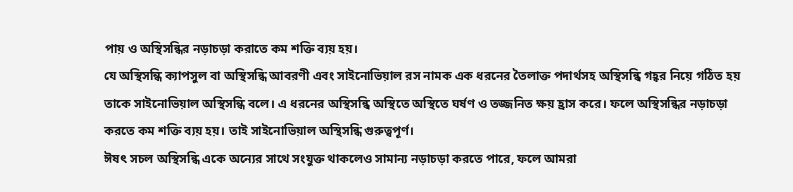পায় ও অস্থিসন্ধির নড়াচড়া করাতে কম শক্তি ব্যয় হয়।
যে অস্থিসন্ধি ক্যাপসুল বা অস্থিসন্ধি আবরণী এবং সাইনোভিয়াল রস নামক এক ধরনের তৈলাক্ত পদার্থসহ অস্থিসন্ধি গহ্বর নিয়ে গঠিত হয় তাকে সাইনোভিয়াল অস্থিসন্ধি বলে। এ ধরনের অস্থিসন্ধি অস্থিতে অস্থিতে ঘর্ষণ ও তজ্জনিত ক্ষয় হ্রাস করে। ফলে অস্থিসন্ধির নড়াচড়া করতে কম শক্তি ব্যয় হয়। তাই সাইনোভিয়াল অস্থিসন্ধি গুরুত্বপূর্ণ।
ঈষৎ সচল অস্থিসন্ধি একে অন্যের সাথে সংযুক্ত থাকলেও সামান্য নড়াচড়া করতে পারে, ফলে আমরা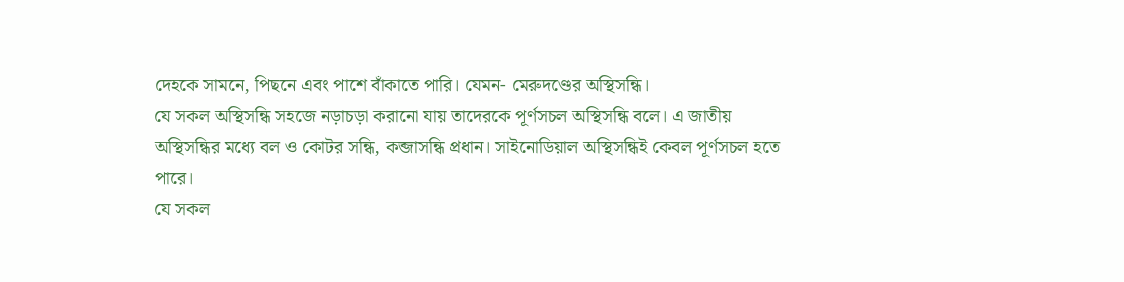দেহকে সামনে, পিছনে এবং পাশে বাঁকাতে পারি। যেমন- মেরুদণ্ডের অস্থিসন্ধি।
যে সকল অস্থিসন্ধি সহজে নড়াচড়া করানো যায় তাদেরকে পূর্ণসচল অস্থিসন্ধি বলে। এ জাতীয় অস্থিসন্ধির মধ্যে বল ও কোটর সন্ধি, কব্জাসন্ধি প্রধান। সাইনোডিয়াল অস্থিসন্ধিই কেবল পূর্ণসচল হতে পারে।
যে সকল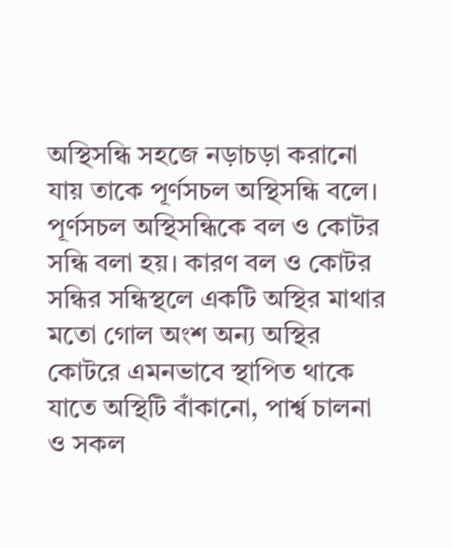অস্থিসন্ধি সহজে নড়াচড়া করানো যায় তাকে পূর্ণসচল অস্থিসন্ধি বলে। পূর্ণসচল অস্থিসন্ধিকে বল ও কোটর সন্ধি বলা হয়। কারণ বল ও কোটর সন্ধির সন্ধিস্থলে একটি অস্থির মাথার মতো গোল অংশ অন্য অস্থির কোটরে এমনভাবে স্থাপিত থাকে যাতে অস্থিটি বাঁকানো, পার্শ্ব চালনা ও সকল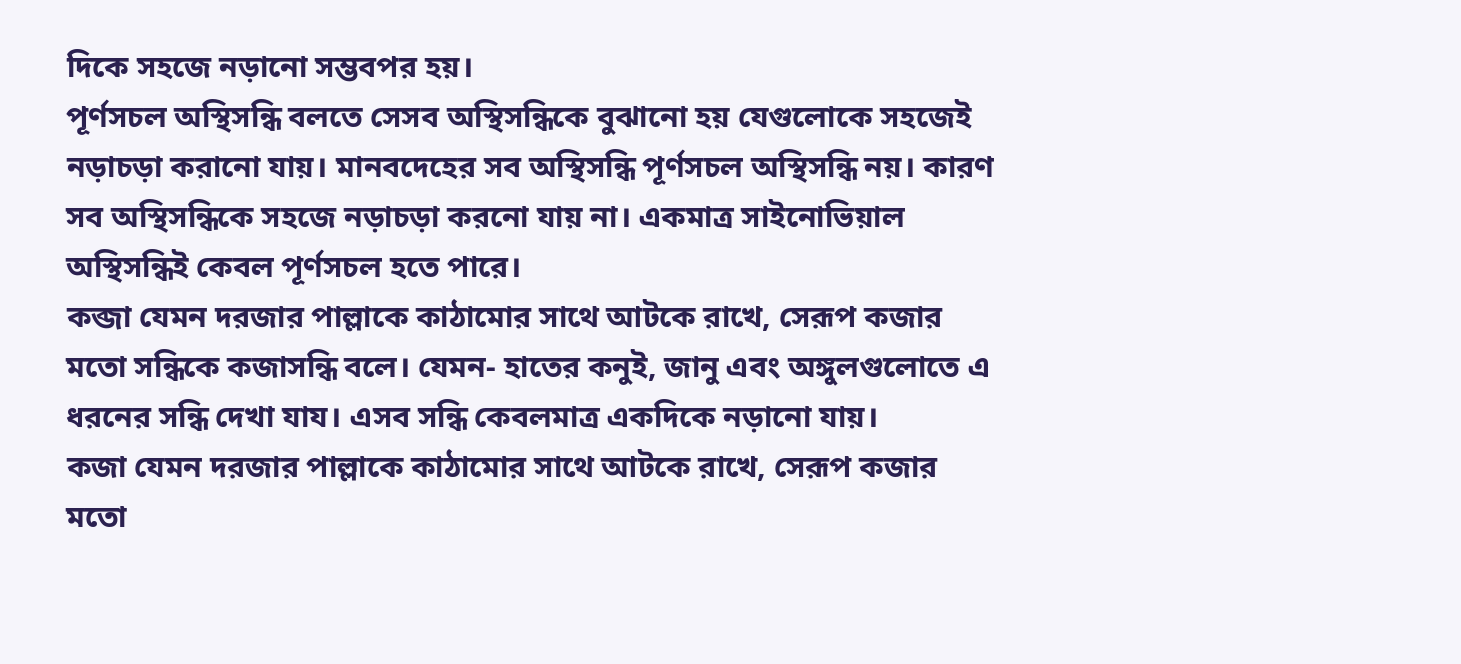দিকে সহজে নড়ানো সম্ভবপর হয়।
পূর্ণসচল অস্থিসন্ধি বলতে সেসব অস্থিসন্ধিকে বুঝানো হয় যেগুলোকে সহজেই নড়াচড়া করানো যায়। মানবদেহের সব অস্থিসন্ধি পূর্ণসচল অস্থিসন্ধি নয়। কারণ সব অস্থিসন্ধিকে সহজে নড়াচড়া করনো যায় না। একমাত্র সাইনোভিয়াল অস্থিসন্ধিই কেবল পূর্ণসচল হতে পারে।
কব্জা যেমন দরজার পাল্লাকে কাঠামোর সাথে আটকে রাখে, সেরূপ কজার মতো সন্ধিকে কজাসন্ধি বলে। যেমন- হাতের কনুই, জানু এবং অঙ্গুলগুলোতে এ ধরনের সন্ধি দেখা যায। এসব সন্ধি কেবলমাত্র একদিকে নড়ানো যায়।
কজা যেমন দরজার পাল্লাকে কাঠামোর সাথে আটকে রাখে, সেরূপ কজার মতো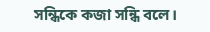সন্ধিকে কজা সন্ধি বলে।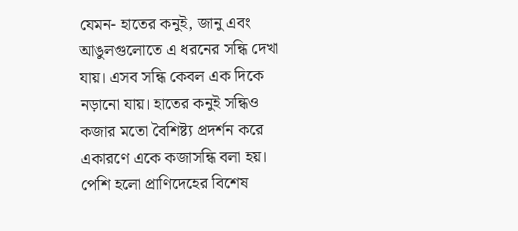যেমন- হাতের কনুই, জানু এবং আঙুলগুলোতে এ ধরনের সন্ধি দেখা যায়। এসব সন্ধি কেবল এক দিকে নড়ানো যায়। হাতের কনুই সন্ধিও কজার মতো বৈশিষ্ট্য প্রদর্শন করে একারণে একে কজাসন্ধি বলা হয়।
পেশি হলো প্রাণিদেহের বিশেষ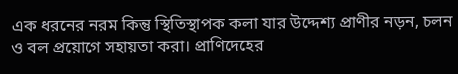এক ধরনের নরম কিন্তু স্থিতিস্থাপক কলা যার উদ্দেশ্য প্রাণীর নড়ন, চলন ও বল প্রয়োগে সহায়তা করা। প্রাণিদেহের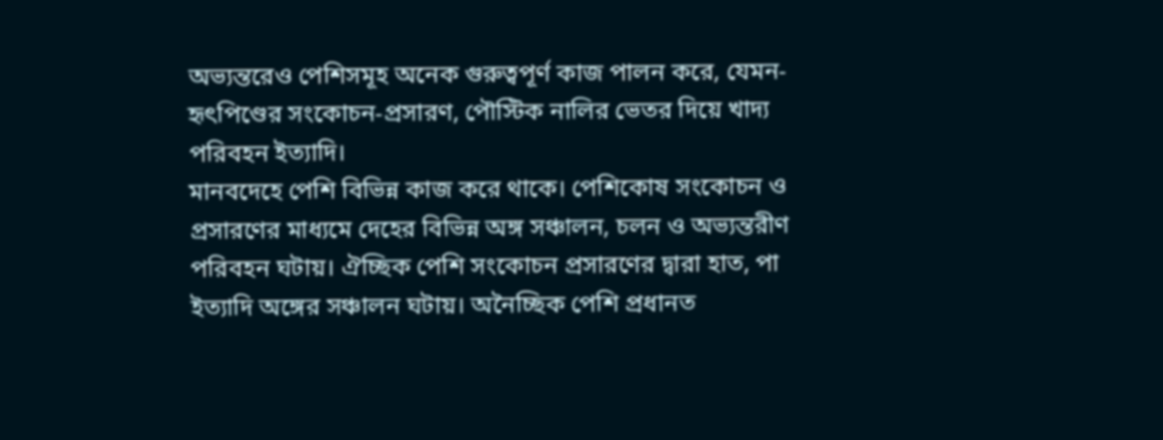অভ্যন্তরেও পেশিসমূহ অনেক গুরুত্বপূর্ণ কাজ পালন করে, যেমন-হৃৎপিণ্ডের সংকোচন-প্রসারণ, পৌস্টিক নালির ভেতর দিয়ে খাদ্য পরিবহন ইত্যাদি।
মানবদেহে পেশি বিভিন্ন কাজ করে থাকে। পেশিকোষ সংকোচন ও প্রসারণের মাধ্যমে দেহের বিভিন্ন অঙ্গ সঞ্চালন, চলন ও অভ্যন্তরীণ পরিবহন ঘটায়। ঐচ্ছিক পেশি সংকোচন প্রসারণের দ্বারা হাত, পা ইত্যাদি অঙ্গের সঞ্চালন ঘটায়। অনৈচ্ছিক পেশি প্রধানত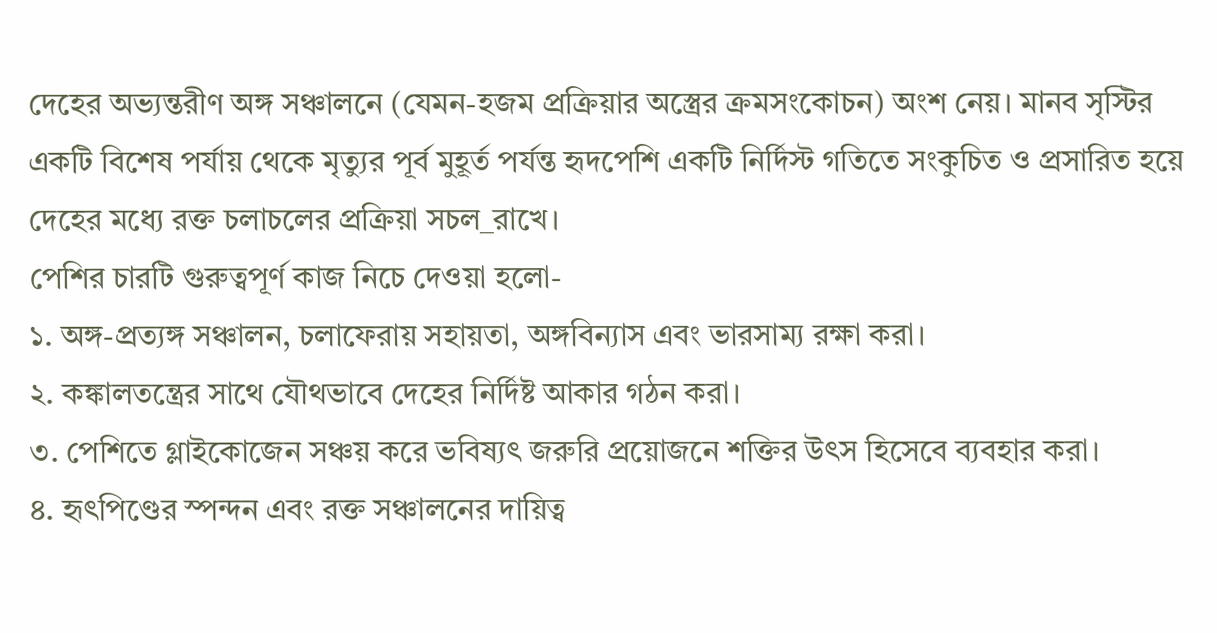দেহের অভ্যন্তরীণ অঙ্গ সঞ্চালনে (যেমন-হজম প্রক্রিয়ার অস্ত্রের ক্রমসংকোচন) অংশ নেয়। মানব সৃস্টির একটি বিশেষ পর্যায় থেকে মৃত্যুর পূর্ব মুহূর্ত পর্যন্ত হৃদপেশি একটি নির্দিস্ট গতিতে সংকুচিত ও প্রসারিত হয়ে দেহের মধ্যে রক্ত চলাচলের প্রক্রিয়া সচল_রাখে।
পেশির চারটি গুরুত্বপূর্ণ কাজ নিচে দেওয়া হলো-
১. অঙ্গ-প্রত্যঙ্গ সঞ্চালন, চলাফেরায় সহায়তা, অঙ্গবিন্যাস এবং ভারসাম্য রক্ষা করা।
২. কঙ্কালতন্ত্রের সাথে যৌথভাবে দেহের নির্দিষ্ট আকার গঠন করা।
৩. পেশিতে গ্লাইকোজেন সঞ্চয় করে ভবিষ্যৎ জরুরি প্রয়োজনে শক্তির উৎস হিসেবে ব্যবহার করা।
৪. হৃৎপিণ্ডের স্পন্দন এবং রক্ত সঞ্চালনের দায়িত্ব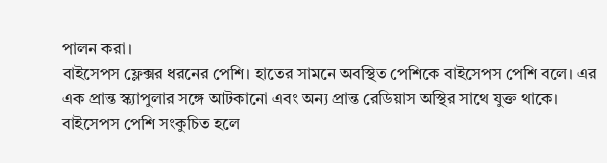পালন করা।
বাইসেপস ফ্লেক্সর ধরনের পেশি। হাতের সামনে অবস্থিত পেশিকে বাইসেপস পেশি বলে। এর এক প্রান্ত স্ক্যাপুলার সঙ্গে আটকানো এবং অন্য প্রান্ত রেডিয়াস অস্থির সাথে যুক্ত থাকে। বাইসেপস পেশি সংকুচিত হলে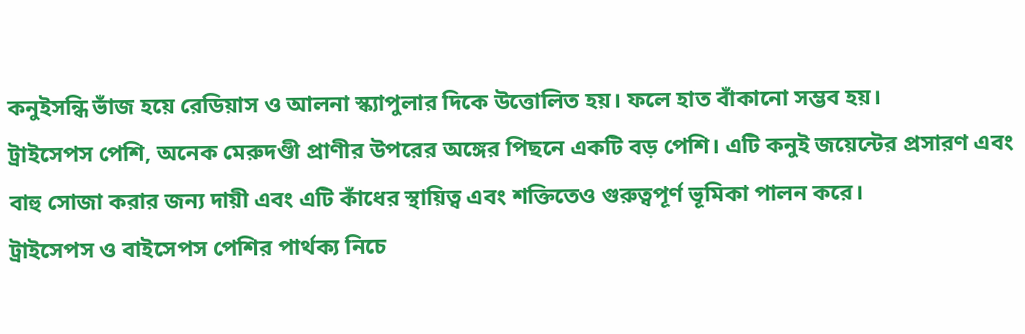কনুইসন্ধি ভাঁজ হয়ে রেডিয়াস ও আলনা স্ক্যাপুলার দিকে উত্তোলিত হয়। ফলে হাত বাঁকানো সম্ভব হয়।
ট্রাইসেপস পেশি, অনেক মেরুদণ্ডী প্রাণীর উপরের অঙ্গের পিছনে একটি বড় পেশি। এটি কনুই জয়েন্টের প্রসারণ এবং বাহু সোজা করার জন্য দায়ী এবং এটি কাঁধের স্থায়িত্ব এবং শক্তিতেও গুরুত্বপূর্ণ ভূমিকা পালন করে।
ট্রাইসেপস ও বাইসেপস পেশির পার্থক্য নিচে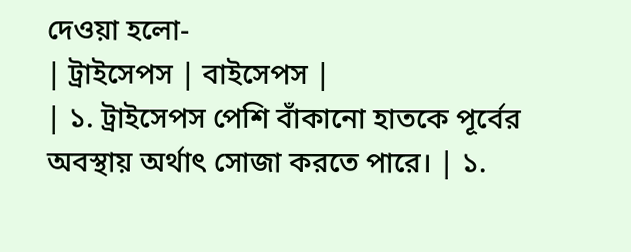দেওয়া হলো-
| ট্রাইসেপস | বাইসেপস |
| ১. ট্রাইসেপস পেশি বাঁকানো হাতকে পূর্বের অবস্থায় অর্থাৎ সোজা করতে পারে। | ১.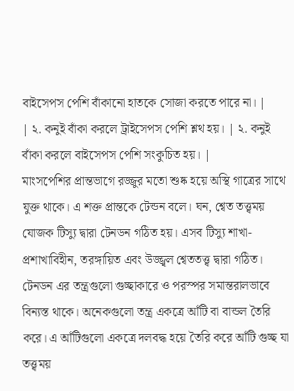বাইসেপস পেশি বাঁকানো হাতকে সোজা করতে পারে না। |
| ২. কনুই বাঁকা করলে ট্রাইসেপস পেশি শ্লথ হয়। | ২. কনুই বাঁকা করলে বাইসেপস পেশি সংকুচিত হয়। |
মাংসপেশির প্রান্তভাগে রজ্জুর মতো শুষ্ক হয়ে অস্থি গাত্রের সাথে যুক্ত থাকে। এ শক্ত প্রান্তকে টেন্ডন বলে। ঘন, শ্বেত তত্ত্বময় যোজক টিস্যু দ্বারা টেনডন গঠিত হয়। এসব টিস্যু শাখা-প্রশাখাবিহীন, তরঙ্গায়িত এবং উজ্জ্বল শ্বেততত্ত্ব দ্বারা গঠিত।
টেনডন এর তন্ত্রগুলো গুচ্ছাকারে ও পরস্পর সমান্তরালভাবে বিন্যস্ত থাকে। অনেকগুলো তন্ত্র একত্রে আঁটি বা বান্ডল তৈরি করে। এ আঁটিগুলো একত্রে দলবদ্ধ হয়ে তৈরি করে আঁটি গুচ্ছ যা তত্ত্বময়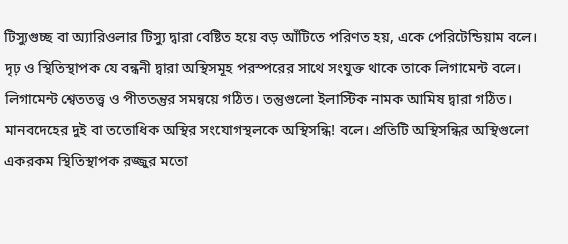টিস্যুগুচ্ছ বা অ্যারিওলার টিস্যু দ্বারা বেষ্টিত হয়ে বড় আঁটিতে পরিণত হয়, একে পেরিটেন্ডিয়াম বলে।
দৃঢ় ও স্থিতিস্থাপক যে বন্ধনী দ্বারা অস্থিসমূহ পরস্পরের সাথে সংযুক্ত থাকে তাকে লিগামেন্ট বলে। লিগামেন্ট শ্বেততত্ত্ব ও পীততন্তুর সমন্বয়ে গঠিত। তন্তুগুলো ইলাস্টিক নামক আমিষ দ্বারা গঠিত।
মানবদেহের দুই বা ততোধিক অস্থির সংযোগস্থলকে অস্থিসন্ধি! বলে। প্রতিটি অস্থিসন্ধির অস্থিগুলো একরকম স্থিতিস্থাপক রজ্জুর মতো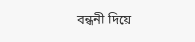বন্ধনী দিয়ে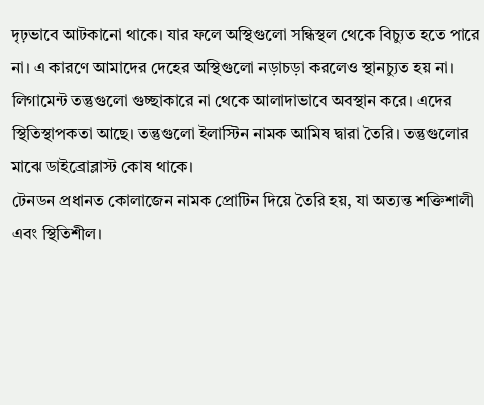দৃঢ়ভাবে আটকানো থাকে। যার ফলে অস্থিগুলো সন্ধিস্থল থেকে বিচ্যুত হতে পারে না। এ কারণে আমাদের দেহের অস্থিগুলো নড়াচড়া করলেও স্থানচ্যুত হয় না।
লিগামেন্ট তন্তুগুলো গুচ্ছাকারে না থেকে আলাদাভাবে অবস্থান করে। এদের স্থিতিস্থাপকতা আছে। তন্তুগুলো ইলাস্টিন নামক আমিষ দ্বারা তৈরি। তন্তুগুলোর মাঝে ডাইব্রোব্লাস্ট কোষ থাকে।
টেনডন প্রধানত কোলাজেন নামক প্রোটিন দিয়ে তৈরি হয়, যা অত্যন্ত শক্তিশালী এবং স্থিতিশীল।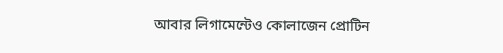আবার লিগামেন্টেও কোলাজেন প্রোটিন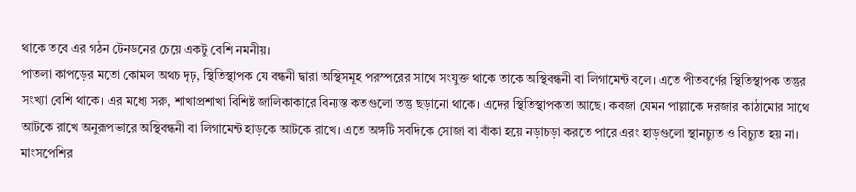থাকে তবে এর গঠন টেনডনের চেয়ে একটু বেশি নমনীয়।
পাতলা কাপড়ের মতো কোমল অথচ দৃঢ়, স্থিতিস্থাপক যে বন্ধনী দ্বারা অস্থিসমূহ পরস্পরের সাথে সংযুক্ত থাকে তাকে অস্থিবন্ধনী বা লিগামেন্ট বলে। এতে পীতবর্ণের স্থিতিস্থাপক তন্তুর সংখ্যা বেশি থাকে। এর মধ্যে সরু, শাখাপ্রশাখা বিশিষ্ট জালিকাকারে বিন্যস্ত কতগুলো তন্তু ছড়ানো থাকে। এদের স্থিতিস্থাপকতা আছে। কবজা যেমন পাল্লাকে দরজার কাঠামোর সাথে আটকে রাখে অনুরূপভারে অস্থিবন্ধনী বা লিগামেন্ট হাড়কে আটকে রাখে। এতে অঙ্গটি সবদিকে সোজা বা বাঁকা হয়ে নড়াচড়া করতে পারে এরং হাড়গুলো স্থানচ্যুত ও বিচ্যুত হয় না।
মাংসপেশির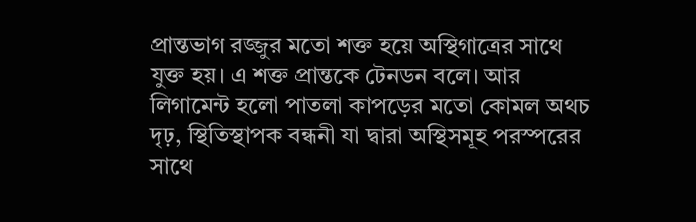প্রান্তভাগ রজ্জুর মতো শক্ত হয়ে অস্থিগাত্রের সাথে যুক্ত হয়। এ শক্ত প্রান্তকে টেনডন বলে। আর লিগামেন্ট হলো পাতলা কাপড়ের মতো কোমল অথচ দৃঢ়, স্থিতিস্থাপক বন্ধনী যা দ্বারা অস্থিসমূহ পরস্পরের সাথে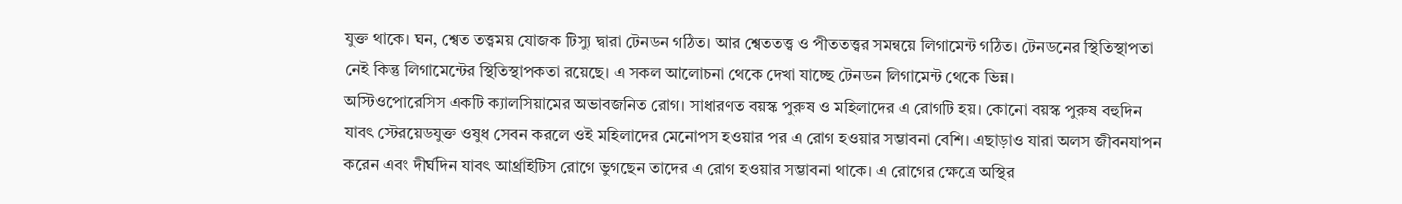যুক্ত থাকে। ঘন, শ্বেত তত্ত্বময় যোজক টিস্যু দ্বারা টেনডন গঠিত। আর শ্বেততত্ত্ব ও পীততত্ত্বর সমন্বয়ে লিগামেন্ট গঠিত। টেনডনের স্থিতিস্থাপতা নেই কিন্তু লিগামেন্টের স্থিতিস্থাপকতা রয়েছে। এ সকল আলোচনা থেকে দেখা যাচ্ছে টেনডন লিগামেন্ট থেকে ভিন্ন।
অস্টিওপোরেসিস একটি ক্যালসিয়ামের অভাবজনিত রোগ। সাধারণত বয়স্ক পুরুষ ও মহিলাদের এ রোগটি হয়। কোনো বয়স্ক পুরুষ বহুদিন যাবৎ স্টেরয়েডযুক্ত ওষুধ সেবন করলে ওই মহিলাদের মেনোপস হওয়ার পর এ রোগ হওয়ার সম্ভাবনা বেশি। এছাড়াও যারা অলস জীবনযাপন করেন এবং দীর্ঘদিন যাবৎ আর্থ্রাইটিস রোগে ভুগছেন তাদের এ রোগ হওয়ার সম্ভাবনা থাকে। এ রোগের ক্ষেত্রে অস্থির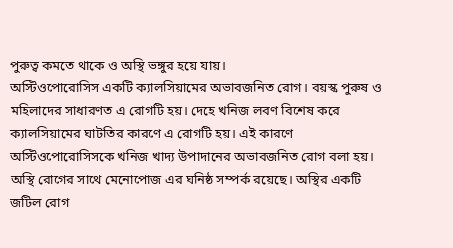পুরুত্ব কমতে থাকে ও অস্থি ভঙ্গুর হয়ে যায়।
অস্টিওপোরোসিস একটি ক্যালসিয়ামের অভাবজনিত রোগ। বয়স্ক পুরুষ ও মহিলাদের সাধারণত এ রোগটি হয়। দেহে খনিজ লবণ বিশেষ করে ক্যালসিয়ামের ঘাটতির কারণে এ রোগটি হয়। এই কারণে অস্টিওপোরোসিসকে খনিজ খাদ্য উপাদানের অভাবজনিত রোগ বলা হয়।
অস্থি রোগের সাথে মেনোপোজ এর ঘনিষ্ঠ সম্পর্ক রয়েছে। অস্থির একটি জটিল রোগ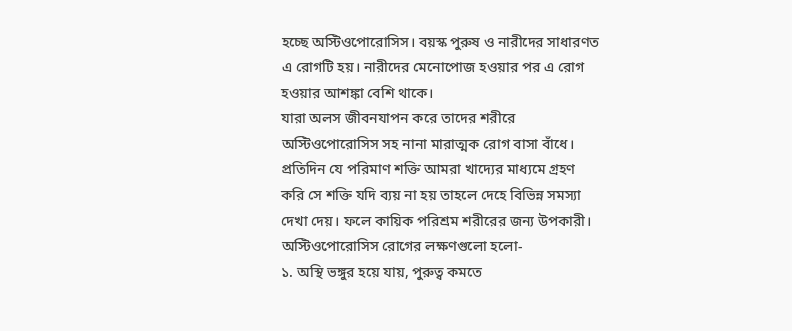হচ্ছে অস্টিওপোরোসিস। বয়স্ক পুরুষ ও নারীদের সাধারণত এ রোগটি হয়। নারীদের মেনোপোজ হওয়ার পর এ রোগ হওয়ার আশঙ্কা বেশি থাকে।
যারা অলস জীবনযাপন করে তাদের শরীরে অস্টিওপোরোসিস সহ নানা মারাত্মক রোগ বাসা বাঁধে। প্রতিদিন যে পরিমাণ শক্তি আমরা খাদ্যের মাধ্যমে গ্রহণ করি সে শক্তি যদি ব্যয় না হয় তাহলে দেহে বিভিন্ন সমস্যা দেখা দেয়। ফলে কায়িক পরিশ্রম শরীরের জন্য উপকারী।
অস্টিওপোরোসিস রোগের লক্ষণগুলো হলো-
১. অস্থি ভঙ্গুর হয়ে যায়, পুরুত্ব কমতে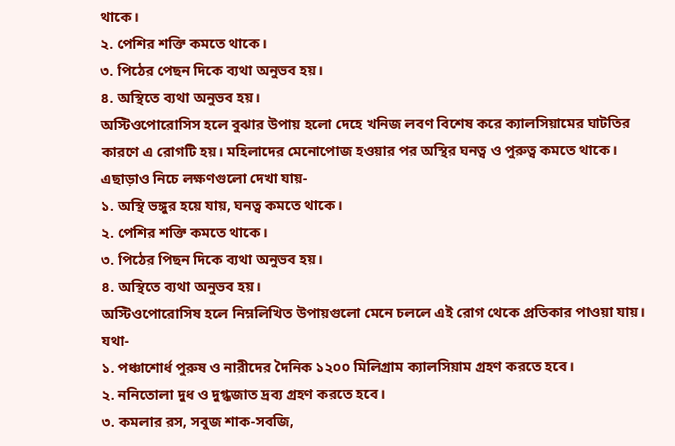থাকে।
২. পেশির শক্তি কমতে থাকে।
৩. পিঠের পেছন দিকে ব্যথা অনুভব হয়।
৪. অস্থিতে ব্যথা অনুভব হয়।
অস্টিওপোরোসিস হলে বুঝার উপায় হলো দেহে খনিজ লবণ বিশেষ করে ক্যালসিয়ামের ঘাটতির কারণে এ রোগটি হয়। মহিলাদের মেনোপোজ হওয়ার পর অস্থির ঘনত্ব ও পুরুত্ব কমতে থাকে। এছাড়াও নিচে লক্ষণগুলো দেখা যায়-
১. অস্থি ভঙ্গুর হয়ে যায়, ঘনত্ব কমতে থাকে।
২. পেশির শক্তি কমতে থাকে।
৩. পিঠের পিছন দিকে ব্যথা অনুভব হয়।
৪. অস্থিতে ব্যথা অনুভব হয়।
অস্টিওপোরোসিষ হলে নিম্নলিখিত উপায়গুলো মেনে চললে এই রোগ থেকে প্রতিকার পাওয়া যায়। যথা-
১. পঞ্চাশোর্ধ পুরুষ ও নারীদের দৈনিক ১২০০ মিলিগ্রাম ক্যালসিয়াম গ্রহণ করতে হবে।
২. ননিতোলা দুধ ও দুগ্ধজাত দ্রব্য গ্রহণ করতে হবে।
৩. কমলার রস, সবুজ শাক-সবজি,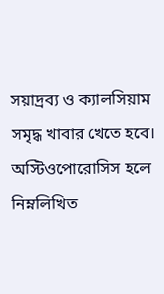সয়াদ্রব্য ও ক্যালসিয়াম সমৃদ্ধ খাবার খেতে হবে।
অস্টিওপোরোসিস হলে নিম্নলিখিত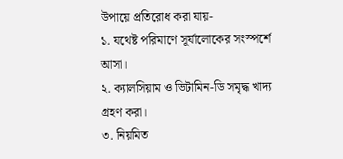উপায়ে প্রতিরোধ করা যায়-
১. যথেষ্ট পরিমাণে সূর্যালোকের সংস্পর্শে আসা।
২. ক্যালসিয়াম ও ভিটামিন-ডি সমৃদ্ধ খাদ্য গ্রহণ করা।
৩. নিয়মিত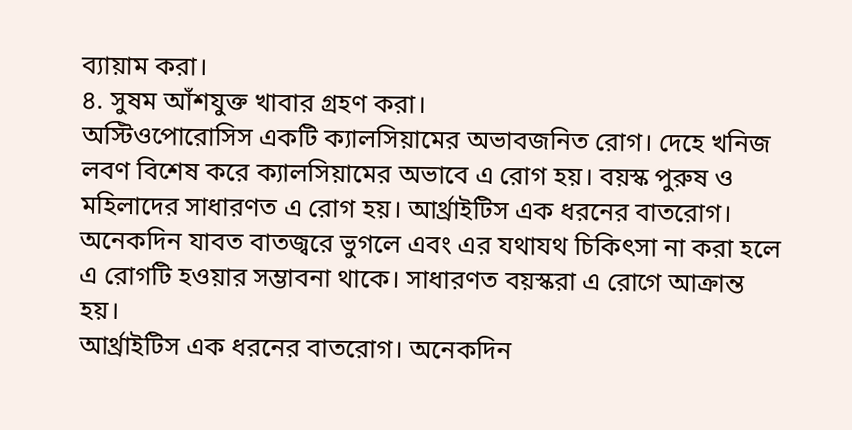ব্যায়াম করা।
৪. সুষম আঁশযুক্ত খাবার গ্রহণ করা।
অস্টিওপোরোসিস একটি ক্যালসিয়ামের অভাবজনিত রোগ। দেহে খনিজ লবণ বিশেষ করে ক্যালসিয়ামের অভাবে এ রোগ হয়। বয়স্ক পুরুষ ও মহিলাদের সাধারণত এ রোগ হয়। আর্থ্রাইটিস এক ধরনের বাতরোগ। অনেকদিন যাবত বাতজ্বরে ভুগলে এবং এর যথাযথ চিকিৎসা না করা হলে এ রোগটি হওয়ার সম্ভাবনা থাকে। সাধারণত বয়স্করা এ রোগে আক্রান্ত হয়।
আর্থ্রাইটিস এক ধরনের বাতরোগ। অনেকদিন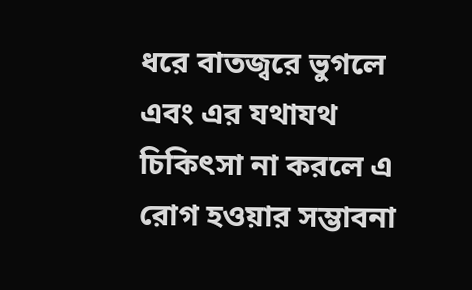ধরে বাতজ্বরে ভুগলে এবং এর যথাযথ চিকিৎসা না করলে এ রোগ হওয়ার সম্ভাবনা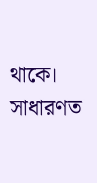থাকে। সাধারণত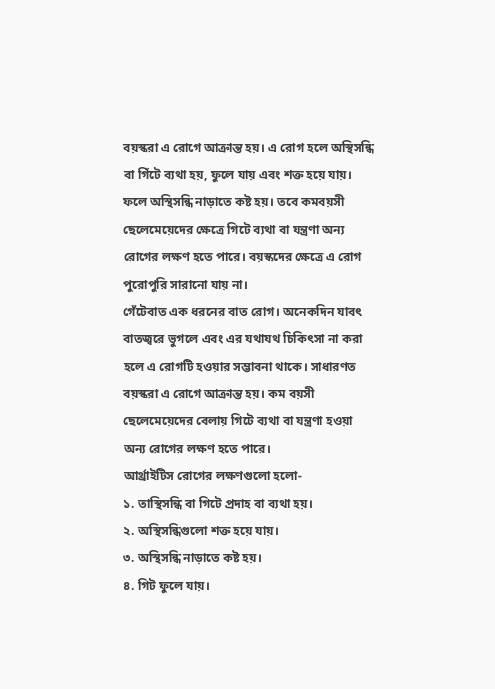বয়স্করা এ রোগে আক্রান্ত হয়। এ রোগ হলে অস্থিসন্ধি বা গিঁটে ব্যথা হয়, ফুলে যায় এবং শক্ত হয়ে যায়। ফলে অস্থিসন্ধি নাড়াতে কষ্ট হয়। তবে কমবয়সী ছেলেমেয়েদের ক্ষেত্রে গিটে ব্যথা বা যন্ত্রণা অন্য রোগের লক্ষণ হতে পারে। বয়স্কদের ক্ষেত্রে এ রোগ পুরোপুরি সারানো যায় না।
গেঁটেবাত এক ধরনের বাত রোগ। অনেকদিন যাবৎ বাতজ্বরে ভুগলে এবং এর যথাযথ চিকিৎসা না করা হলে এ রোগটি হওয়ার সম্ভাবনা থাকে। সাধারণত বয়স্করা এ রোগে আক্রান্ত হয়। কম বয়সী ছেলেমেয়েদের বেলায় গিটে ব্যথা বা যন্ত্রণা হওয়া অন্য রোগের লক্ষণ হতে পারে।
আর্থ্রাইটিস রোগের লক্ষণগুলো হলো-
১. তাস্থিসন্ধি বা গিটে প্রদাহ বা ব্যথা হয়।
২. অস্থিসন্ধিগুলো শক্ত হয়ে যায়।
৩. অস্থিসন্ধি নাড়াতে কষ্ট হয়।
৪. গিট ফুলে যায়।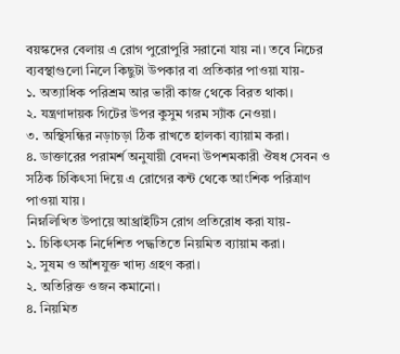বয়স্কদের বেলায় এ রোগ পুরোপুরি সরানো যায় না। তবে নিচের ব্যবস্থাগুলো নিলে কিছুটা উপকার বা প্রতিকার পাওয়া যায়-
১. অত্যাধিক পরিশ্রম আর ভারী কাজ থেকে বিরত থাকা।
২. যন্ত্রণাদায়ক গিটের উপর কুসুম গরম স্যাঁক নেওয়া।
৩. অস্থিসন্ধির নড়াচড়া ঠিক রাখতে হালকা ব্যায়াম করা।
৪. ডাক্তারের পরামর্শ অনুযায়ী বেদনা উপশমকারী ঔষধ সেবন ও সঠিক চিকিৎসা দিয়ে এ রোগের কন্ট থেকে আংশিক পরিত্রাণ পাওয়া যায়।
নিম্নলিখিত উপায়ে আথ্রাইটিস রোগ প্রতিরোধ করা যায়-
১. চিকিৎসক নির্দেশিত পদ্ধতিতে নিয়মিত ব্যায়াম করা।
২. সুষম ও আঁশযুক্ত খাদ্য গ্রহণ করা।
২. অতিরিক্ত ওজন কমানো।
৪. নিয়মিত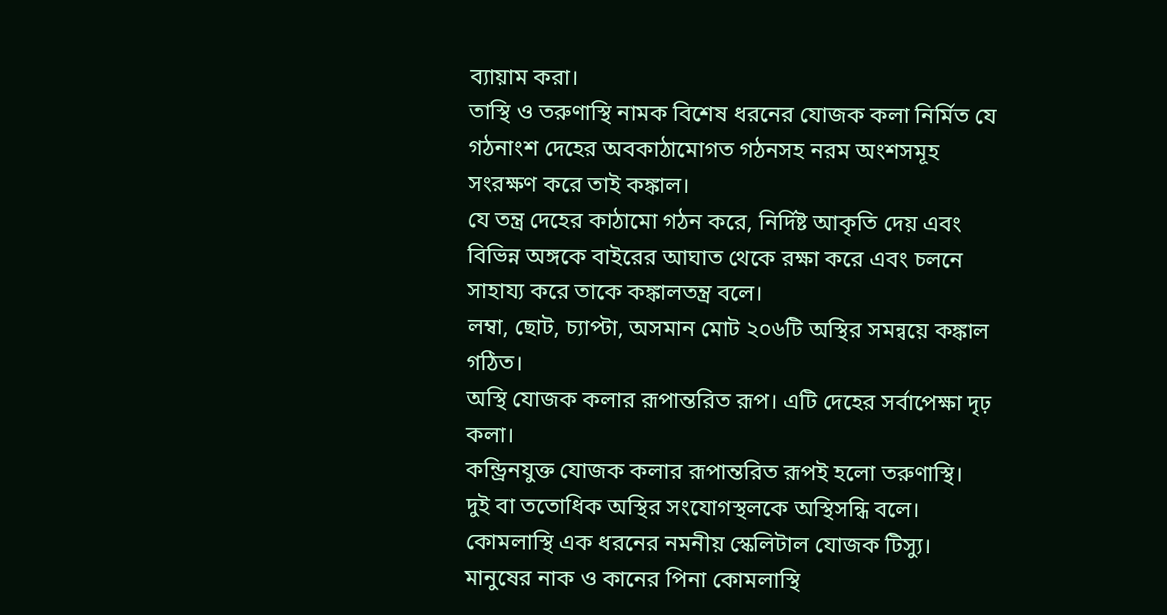ব্যায়াম করা।
তাস্থি ও তরুণাস্থি নামক বিশেষ ধরনের যোজক কলা নির্মিত যে গঠনাংশ দেহের অবকাঠামোগত গঠনসহ নরম অংশসমূহ সংরক্ষণ করে তাই কঙ্কাল।
যে তন্ত্র দেহের কাঠামো গঠন করে, নির্দিষ্ট আকৃতি দেয় এবং বিভিন্ন অঙ্গকে বাইরের আঘাত থেকে রক্ষা করে এবং চলনে সাহায্য করে তাকে কঙ্কালতন্ত্র বলে।
লম্বা, ছোট, চ্যাপ্টা, অসমান মোট ২০৬টি অস্থির সমন্বয়ে কঙ্কাল গঠিত।
অস্থি যোজক কলার রূপান্তরিত রূপ। এটি দেহের সর্বাপেক্ষা দৃঢ় কলা।
কন্ড্রিনযুক্ত যোজক কলার রূপান্তরিত রূপই হলো তরুণাস্থি।
দুই বা ততোধিক অস্থির সংযোগস্থলকে অস্থিসন্ধি বলে।
কোমলাস্থি এক ধরনের নমনীয় স্কেলিটাল যোজক টিস্যু। মানুষের নাক ও কানের পিনা কোমলাস্থি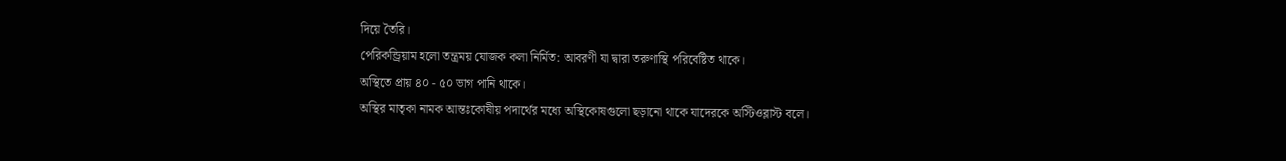দিয়ে তৈরি।
পেরিকন্ড্রিয়াম হলো তন্ত্রময় যোজক কলা নির্মিত: আবরণী যা দ্বারা তরুণাস্থি পরিবেষ্টিত থাকে।
অস্থিতে প্রায় ৪০ - ৫০ ভাগ পানি থাকে।
অস্থির মাতৃকা নামক আন্তঃকোষীয় পদার্থের মধ্যে অস্থিকোষগুলো ছড়ানো থাকে যাদেরকে অস্টিওব্লাস্ট বলে।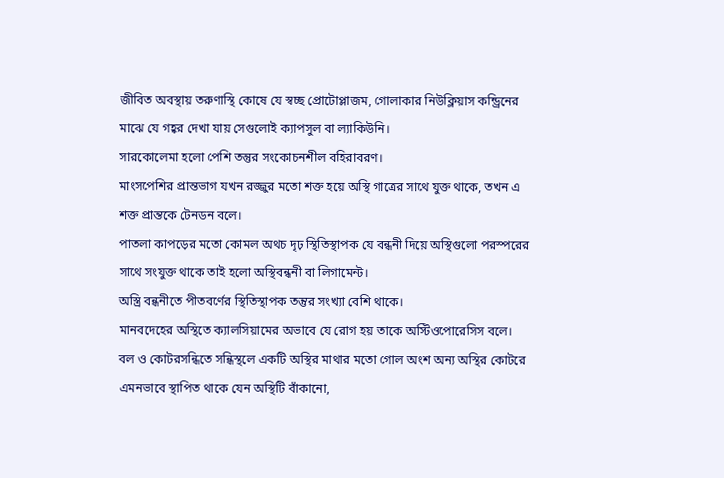জীবিত অবস্থায় তরুণাস্থি কোষে যে স্বচ্ছ প্রোটোপ্লাজম, গোলাকার নিউক্লিয়াস কন্ড্রিনের মাঝে যে গহ্বর দেখা যায় সেগুলোই ক্যাপসুল বা ল্যাকিউনি।
সারকোলেমা হলো পেশি তন্তুর সংকোচনশীল বহিরাবরণ।
মাংসপেশির প্রান্তভাগ যখন রজ্জুর মতো শক্ত হয়ে অস্থি গাত্রের সাথে যুক্ত থাকে, তখন এ শক্ত প্রান্তকে টেনডন বলে।
পাতলা কাপড়ের মতো কোমল অথচ দৃঢ় স্থিতিস্থাপক যে বন্ধনী দিয়ে অস্থিগুলো পরস্পরের সাথে সংযুক্ত থাকে তাই হলো অস্থিবন্ধনী বা লিগামেন্ট।
অস্ত্রি বন্ধনীতে পীতবর্ণের স্থিতিস্থাপক তন্তুর সংখ্যা বেশি থাকে।
মানবদেহের অস্থিতে ক্যালসিয়ামের অভাবে যে রোগ হয় তাকে অস্টিওপোরেসিস বলে।
বল ও কোটরসন্ধিতে সন্ধিস্থলে একটি অস্থির মাথার মতো গোল অংশ অন্য অস্থির কোটরে এমনভাবে স্থাপিত থাকে যেন অস্থিটি বাঁকানো,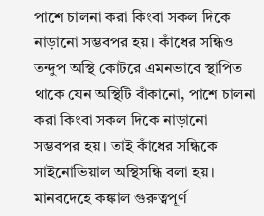পাশে চালনা করা কিংবা সকল দিকে নাড়ানো সম্ভবপর হয়। কাঁধের সন্ধিও তন্দুপ অস্থি কোটরে এমনভাবে স্থাপিত থাকে যেন অস্থিটি বাঁকানো, পাশে চালনা করা কিংবা সকল দিকে নাড়ানো সম্ভবপর হয়। তাই কাঁধের সন্ধিকে সাইনোভিয়াল অস্থিসন্ধি বলা হয়।
মানবদেহে কঙ্কাল গুরুত্বপূর্ণ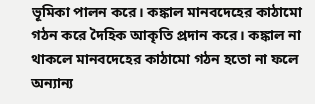ভূমিকা পালন করে। কঙ্কাল মানবদেহের কাঠামো গঠন করে দৈহিক আকৃতি প্রদান করে। কঙ্কাল না থাকলে মানবদেহের কাঠামো গঠন হতো না ফলে অন্যান্য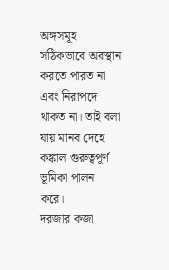অঙ্গসমূহ সঠিকভাবে অবস্থান করতে পারত না এবং নিরাপদে থাকত না। তাই বলা যায় মানব দেহে কঙ্কাল গুরুত্বপূর্ণ ভূমিকা পালন করে।
দরজার কজা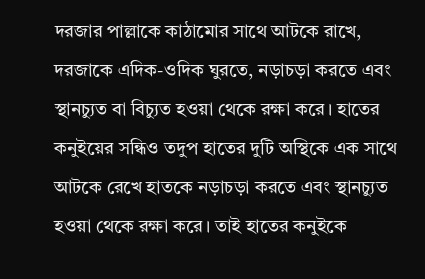দরজার পাল্লাকে কাঠামোর সাথে আটকে রাখে, দরজাকে এদিক-ওদিক ঘুরতে, নড়াচড়া করতে এবং স্থানচ্যুত বা বিচ্যুত হওয়া থেকে রক্ষা করে। হাতের কনুইয়ের সন্ধিও তদুপ হাতের দুটি অস্থিকে এক সাথে আটকে রেখে হাতকে নড়াচড়া করতে এবং স্থানচ্যুত হওয়া থেকে রক্ষা করে। তাই হাতের কনুইকে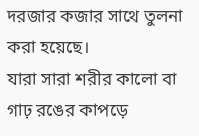দরজার কজার সাথে তুলনা করা হয়েছে।
যারা সারা শরীর কালো বা গাঢ় রঙের কাপড়ে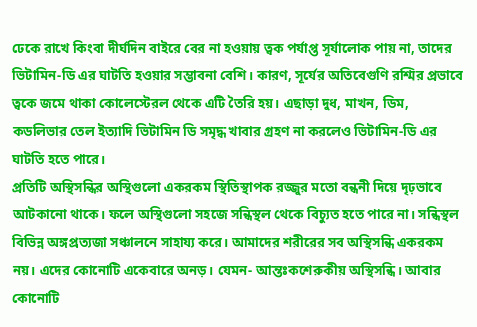ঢেকে রাখে কিংবা দীর্ঘদিন বাইরে বের না হওয়ায় ত্বক পর্যাপ্ত সূর্যালোক পায় না, তাদের ভিটামিন-ডি এর ঘাটতি হওয়ার সম্ভাবনা বেশি। কারণ, সূর্যের অতিবেগুণি রশ্মির প্রভাবে ত্বকে জমে থাকা কোলেস্টেরল থেকে এটি তৈরি হয়। এছাড়া দুধ, মাখন, ডিম, কডলিভার তেল ইত্যাদি ভিটামিন ডি সমৃদ্ধ খাবার গ্রহণ না করলেও ভিটামিন-ডি এর ঘাটতি হতে পারে।
প্রতিটি অস্থিসন্ধির অস্থিগুলো একরকম স্থিতিস্থাপক রজ্জুর মতো বন্ধনী দিয়ে দৃঢ়ভাবে আটকানো থাকে। ফলে অস্থিগুলো সহজে সন্ধিস্থল থেকে বিচ্যুত হতে পারে না। সন্ধিস্থল বিভিন্ন অঙ্গপ্রত্যজা সঞ্চালনে সাহায্য করে। আমাদের শরীরের সব অস্থিসন্ধি একরকম নয়। এদের কোনোটি একেবারে অনড়। যেমন- আন্তঃকশেরুকীয় অস্থিসন্ধি। আবার কোনোটি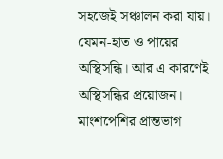সহজেই সঞ্চালন করা যায়। যেমন-হাত ও পায়ের অস্থিসন্ধি। আর এ কারণেই অস্থিসন্ধির প্রয়োজন।
মাংশপেশির প্রান্তভাগ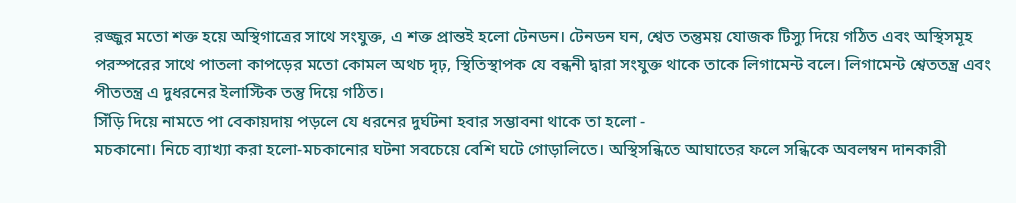রজ্জুর মতো শক্ত হয়ে অস্থিগাত্রের সাথে সংযুক্ত, এ শক্ত প্রান্তই হলো টেনডন। টেনডন ঘন, শ্বেত তন্তুময় যোজক টিস্যু দিয়ে গঠিত এবং অস্থিসমূহ পরস্পরের সাথে পাতলা কাপড়ের মতো কোমল অথচ দৃঢ়, স্থিতিস্থাপক যে বন্ধনী দ্বারা সংযুক্ত থাকে তাকে লিগামেন্ট বলে। লিগামেন্ট শ্বেততন্ত্র এবং পীততন্ত্র এ দুধরনের ইলাস্টিক তন্তু দিয়ে গঠিত।
সিঁড়ি দিয়ে নামতে পা বেকায়দায় পড়লে যে ধরনের দুর্ঘটনা হবার সম্ভাবনা থাকে তা হলো -
মচকানো। নিচে ব্যাখ্যা করা হলো-মচকানোর ঘটনা সবচেয়ে বেশি ঘটে গোড়ালিতে। অস্থিসন্ধিতে আঘাতের ফলে সন্ধিকে অবলম্বন দানকারী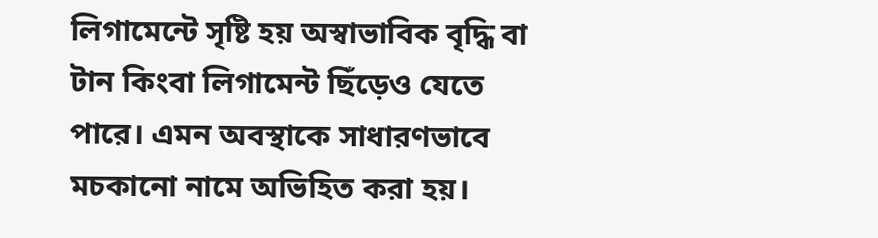লিগামেন্টে সৃষ্টি হয় অস্বাভাবিক বৃদ্ধি বা টান কিংবা লিগামেন্ট ছিঁড়েও যেতে পারে। এমন অবস্থাকে সাধারণভাবে মচকানো নামে অভিহিত করা হয়।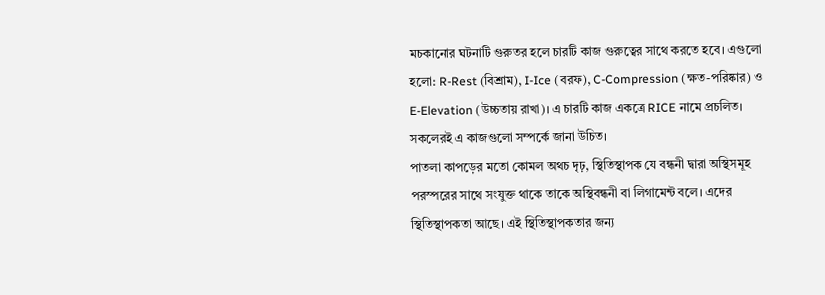মচকানোর ঘটনাটি গুরুতর হলে চারটি কাজ গুরুত্বের সাথে করতে হবে। এগুলো হলো: R-Rest (বিশ্রাম), I-Ice (বরফ), C-Compression (ক্ষত-পরিষ্কার) ও E-Elevation (উচ্চতায় রাখা)। এ চারটি কাজ একত্রে RICE নামে প্রচলিত। সকলেরই এ কাজগুলো সম্পর্কে জানা উচিত।
পাতলা কাপড়ের মতো কোমল অথচ দৃঢ়, স্থিতিস্থাপক যে বন্ধনী দ্বারা অস্থিসমূহ পরস্পরের সাথে সংযুক্ত থাকে তাকে অস্থিবন্ধনী বা লিগামেন্ট বলে। এদের স্থিতিস্থাপকতা আছে। এই স্থিতিস্থাপকতার জন্য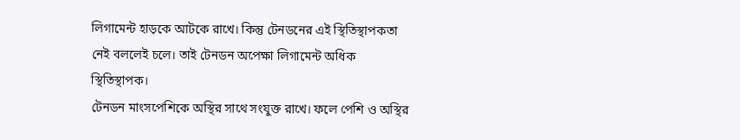লিগামেন্ট হাড়কে আটকে রাখে। কিন্তু টেনডনের এই স্থিতিস্থাপকতা নেই বললেই চলে। তাই টেনডন অপেক্ষা লিগামেন্ট অধিক স্থিতিস্থাপক।
টেনডন মাংসপেশিকে অস্থির সাথে সংযুক্ত রাখে। ফলে পেশি ও অস্থির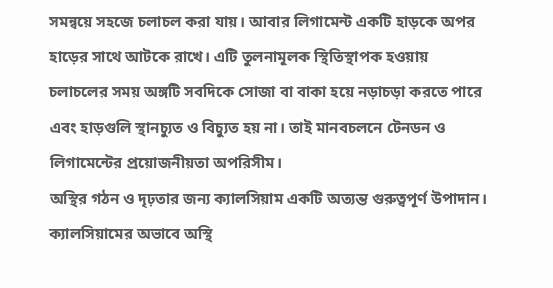সমন্বয়ে সহজে চলাচল করা যায়। আবার লিগামেন্ট একটি হাড়কে অপর হাড়ের সাথে আটকে রাখে। এটি তুলনামূলক স্থিতিস্থাপক হওয়ায় চলাচলের সময় অঙ্গটি সবদিকে সোজা বা বাকা হয়ে নড়াচড়া করতে পারে এবং হাড়গুলি স্থানচ্যুত ও বিচ্যুত হয় না। তাই মানবচলনে টেনডন ও লিগামেন্টের প্রয়োজনীয়তা অপরিসীম।
অস্থির গঠন ও দৃঢ়তার জন্য ক্যালসিয়াম একটি অত্যন্ত গুরুত্বপূর্ণ উপাদান। ক্যালসিয়ামের অভাবে অস্থি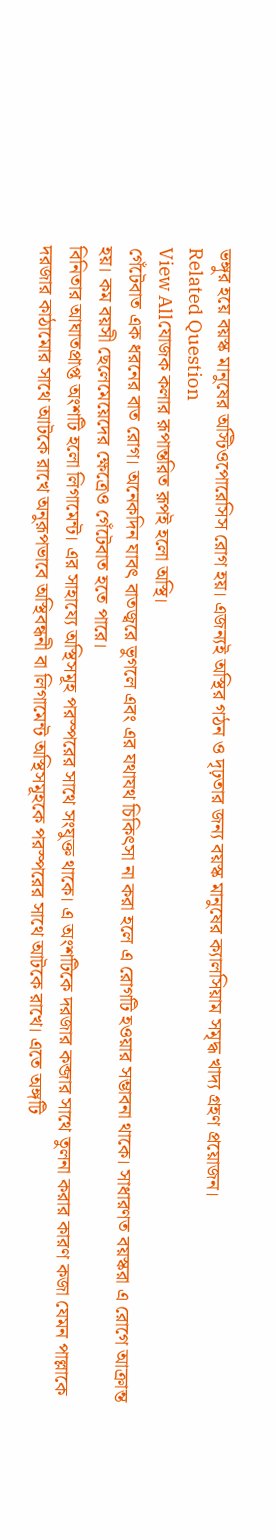ভঙ্গুর হয়ে বয়স্ক মানুষের অস্টিওপোরেসিস রোগ হয়। এজন্যই অস্থির গঠন ও দৃঢ়তার জন্য বয়স্ক মানুষের ক্যালসিয়াম সমৃদ্ধ খাদ্য গ্রহণ প্রয়োজন।
Related Question
View Allযোজক কলার রূপান্তরিত রূপই হলো অস্থি।
গেঁটেবাত এক ধরনের বাত রোগ। অনেকদিন যাবৎ বাতজ্বরে ভুগলে এবং এর যথাযথ চিকিৎসা না করা হলে এ রোগটি হওয়ার সম্ভাবনা থাকে। সাধারণত বয়স্করা এ রোগে আক্রান্ত হয়। কম বয়সী ছেলেমেয়েদের ক্ষেত্রেও গেঁটেবাত হতে পারে।
বিনিতার আঘাতপ্রাপ্ত অংশটি হলো লিগামেন্ট। এর সাহায্যে অস্থিসমূহ পরস্পরের সাথে সংযুক্ত থাকে। এ অংশটিকে দরজার কব্জার সাথে তুলনা করার কারণ কজা যেমন পাল্লাকে দরজার কাঠামোর সাথে আটকে রাখে অনুরূপভাবে অস্থিবন্ধনী বা লিগামেন্ট অস্থিসমূহকে পরস্পরের সাথে আটকে রাখে। এতে অঙ্গটি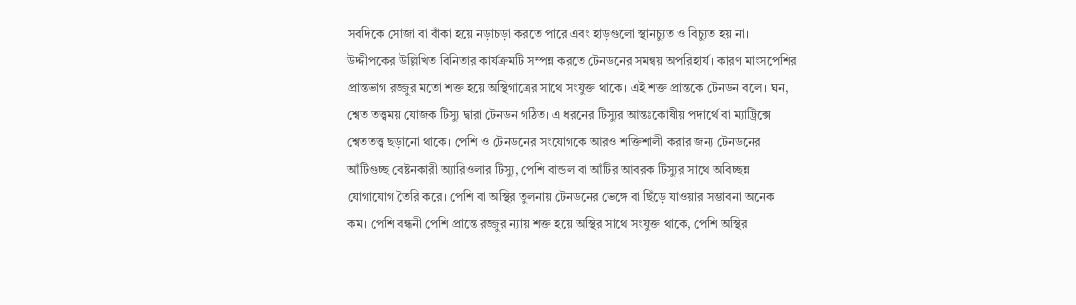সবদিকে সোজা বা বাঁকা হয়ে নড়াচড়া করতে পারে এবং হাড়গুলো স্থানচ্যুত ও বিচ্যুত হয় না।
উদ্দীপকের উল্লিখিত বিনিতার কার্যক্রমটি সম্পন্ন করতে টেনডনের সমন্বয় অপরিহার্য। কারণ মাংসপেশির প্রান্তভাগ রজ্জুর মতো শক্ত হয়ে অস্থিগাত্রের সাথে সংযুক্ত থাকে। এই শক্ত প্রান্তকে টেনডন বলে। ঘন, শ্বেত তত্ত্বময় যোজক টিস্যু দ্বারা টেনডন গঠিত। এ ধরনের টিস্যুর আন্তঃকোষীয় পদার্থে বা ম্যাট্রিক্সে শ্বেততত্ত্ব ছড়ানো থাকে। পেশি ও টেনডনের সংযোগকে আরও শক্তিশালী করার জন্য টেনডনের আঁটিগুচ্ছ বেষ্টনকারী অ্যারিওলার টিস্যু, পেশি বান্ডল বা আঁটির আবরক টিস্যুর সাথে অবিচ্ছন্ন যোগাযোগ তৈরি করে। পেশি বা অস্থির তুলনায় টেনডনের ভেঙ্গে বা ছিঁড়ে যাওয়ার সম্ভাবনা অনেক কম। পেশি বন্ধনী পেশি প্রান্তে রজ্জুর ন্যায় শক্ত হয়ে অস্থির সাথে সংযুক্ত থাকে, পেশি অস্থির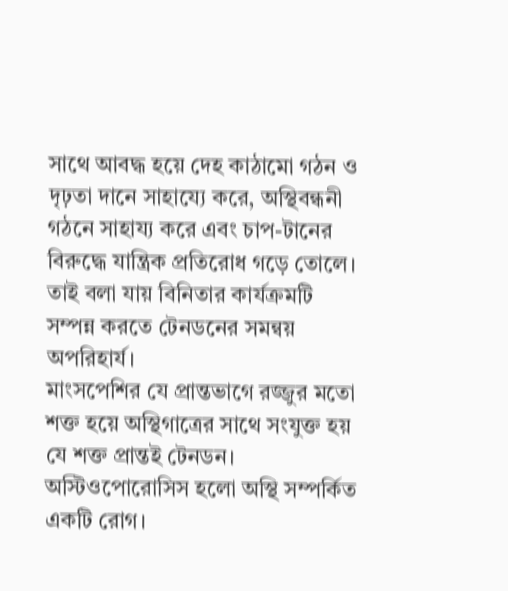সাথে আবদ্ধ হয়ে দেহ কাঠামো গঠন ও দৃঢ়তা দানে সাহায্যে করে, অস্থিবন্ধনী গঠনে সাহায্য করে এবং চাপ-টানের বিরুদ্ধে যান্ত্রিক প্রতিরোধ গড়ে তোলে। তাই বলা যায় বিনিতার কার্যক্রমটি সম্পন্ন করতে টেনডনের সমন্বয় অপরিহার্য।
মাংসপেশির যে প্রান্তভাগে রজ্জুর মতো শক্ত হয়ে অস্থিগাত্রের সাথে সংযুক্ত হয় যে শক্ত প্রান্তই টেনডন।
অস্টিওপোরোসিস হলো অস্থি সম্পর্কিত একটি রোগ।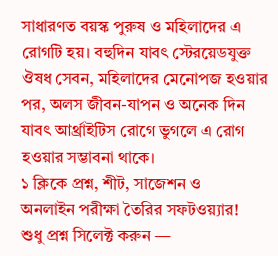সাধারণত বয়স্ক পুরুষ ও মহিলাদের এ রোগটি হয়। বহুদিন যাবৎ স্টেরয়েডযুক্ত ঔষধ সেবন, মহিলাদের মেনোপজ হওয়ার পর, অলস জীবন-যাপন ও অনেক দিন যাবৎ আর্থ্রাইটিস রোগে ভুগলে এ রোগ হওয়ার সম্ভাবনা থাকে।
১ ক্লিকে প্রশ্ন, শীট, সাজেশন ও
অনলাইন পরীক্ষা তৈরির সফটওয়্যার!
শুধু প্রশ্ন সিলেক্ট করুন —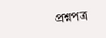প্রশ্নপত্র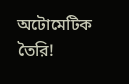অটোমেটিক তৈরি!